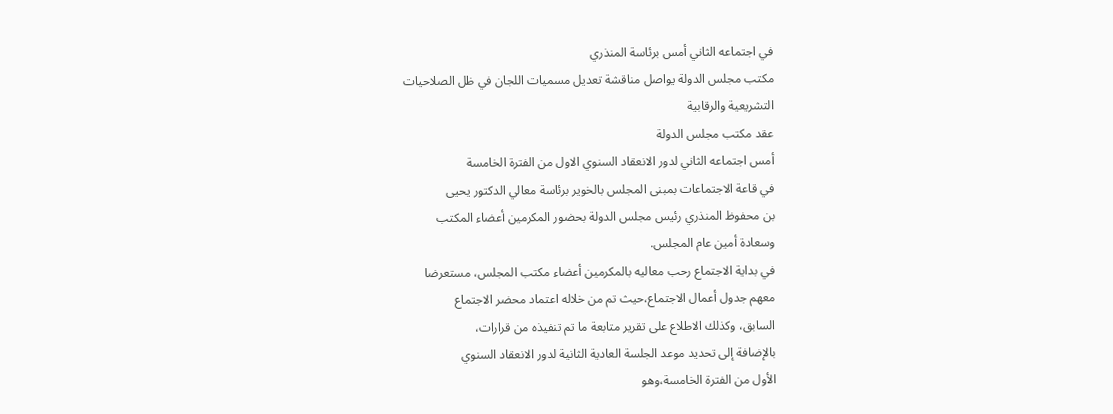في اجتماعه الثاني أمس برئاسة المنذري
مكتب مجلس الدولة يواصل مناقشة تعديل مسميات اللجان في ظل الصلاحيات
التشريعية والرقابية
عقد مكتب مجلس الدولة
أمس اجتماعه الثاني لدور الانعقاد السنوي الاول من الفترة الخامسة
في قاعة الاجتماعات بمبنى المجلس بالخوير برئاسة معالي الدكتور يحيى
بن محفوظ المنذري رئيس مجلس الدولة بحضور المكرمين أعضاء المكتب
وسعادة أمين عام المجلس.
في بداية الاجتماع رحب معاليه بالمكرمين أعضاء مكتب المجلس، مستعرضا
معهم جدول أعمال الاجتماع،حيث تم من خلاله اعتماد محضر الاجتماع
السابق، وكذلك الاطلاع على تقرير متابعة ما تم تنفيذه من قرارات،
بالإضافة إلى تحديد موعد الجلسة العادية الثانية لدور الانعقاد السنوي
الأول من الفترة الخامسة،وهو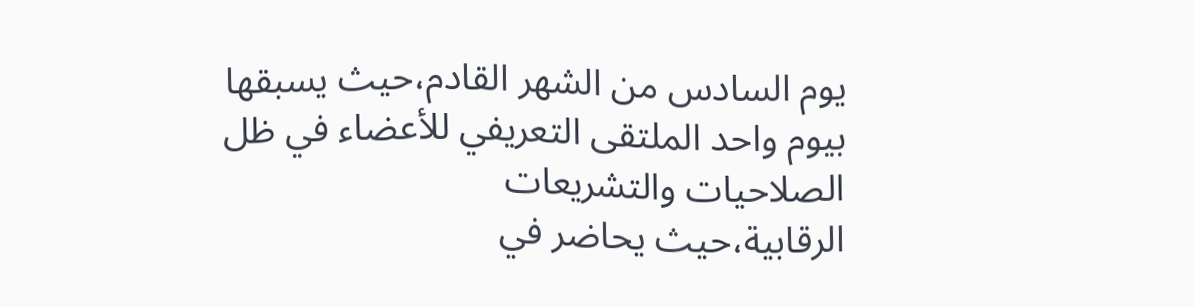يوم السادس من الشهر القادم،حيث يسبقها
بيوم واحد الملتقى التعريفي للأعضاء في ظل الصلاحيات والتشريعات
الرقابية،حيث يحاضر في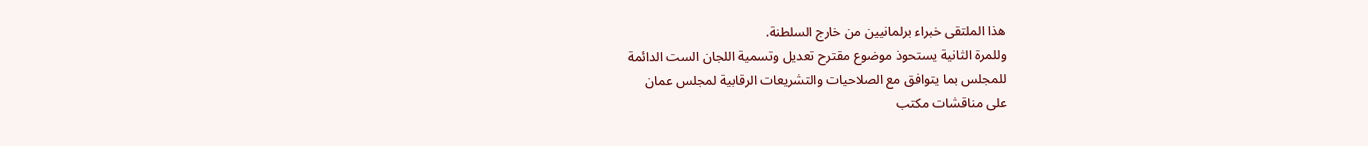هذا الملتقى خبراء برلمانيين من خارج السلطنة.
وللمرة الثانية يستحوذ موضوع مقترح تعديل وتسمية اللجان الست الدائمة
للمجلس بما يتوافق مع الصلاحيات والتشريعات الرقابية لمجلس عمان
على مناقشات مكتب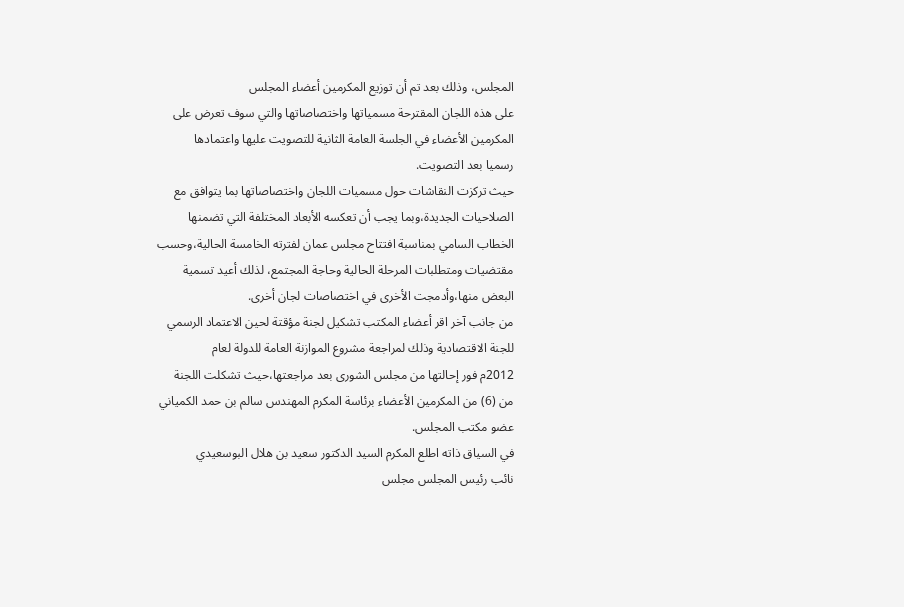المجلس، وذلك بعد تم أن توزيع المكرمين أعضاء المجلس
على هذه اللجان المقترحة مسمياتها واختصاصاتها والتي سوف تعرض على
المكرمين الأعضاء في الجلسة العامة الثانية للتصويت عليها واعتمادها
رسميا بعد التصويت.
حيث تركزت النقاشات حول مسميات اللجان واختصاصاتها بما يتوافق مع
الصلاحيات الجديدة،وبما يجب أن تعكسه الأبعاد المختلفة التي تضمنها
الخطاب السامي بمناسبة افتتاح مجلس عمان لفترته الخامسة الحالية،وحسب
مقتضيات ومتطلبات المرحلة الحالية وحاجة المجتمع، لذلك أعيد تسمية
البعض منها،وأدمجت الأخرى في اختصاصات لجان أخرى.
من جانب آخر اقر أعضاء المكتب تشكيل لجنة مؤقتة لحين الاعتماد الرسمي
للجنة الاقتصادية وذلك لمراجعة مشروع الموازنة العامة للدولة لعام
2012م فور إحالتها من مجلس الشورى بعد مراجعتها،حيث تشكلت اللجنة
من (6) من المكرمين الأعضاء برئاسة المكرم المهندس سالم بن حمد الكمياني
عضو مكتب المجلس.
في السياق ذاته اطلع المكرم السيد الدكتور سعيد بن هلال البوسعيدي
نائب رئيس المجلس مجلس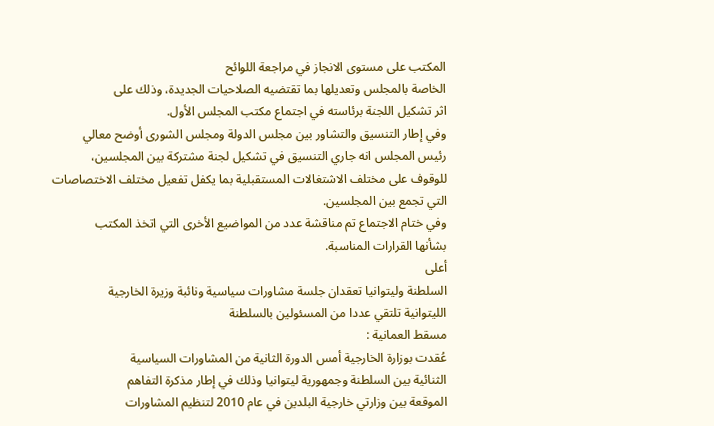المكتب على مستوى الانجاز في مراجعة اللوائح
الخاصة بالمجلس وتعديلها بما تقتضيه الصلاحيات الجديدة، وذلك على
اثر تشكيل اللجنة برئاسته في اجتماع مكتب المجلس الأول.
وفي إطار التنسيق والتشاور بين مجلس الدولة ومجلس الشورى أوضح معالي
رئيس المجلس انه جاري التنسيق في تشكيل لجنة مشتركة بين المجلسين،
للوقوف على مختلف الاشتغالات المستقبلية بما يكفل تفعيل مختلف الاختصاصات
التي تجمع بين المجلسين.
وفي ختام الاجتماع تم مناقشة عدد من المواضيع الأخرى التي اتخذ المكتب
بشأنها القرارات المناسبة.
أعلى
السلطنة وليتوانيا تعقدان جلسة مشاورات سياسية ونائبة وزيرة الخارجية
الليتوانية تلتقي عددا من المسئولين بالسلطنة
مسقط العمانية :
عُقدت بوزارة الخارجية أمس الدورة الثانية من المشاورات السياسية
الثنائية بين السلطنة وجمهورية ليتوانيا وذلك في إطار مذكرة التفاهم
الموقعة بين وزارتي خارجية البلدين في عام 2010 لتنظيم المشاورات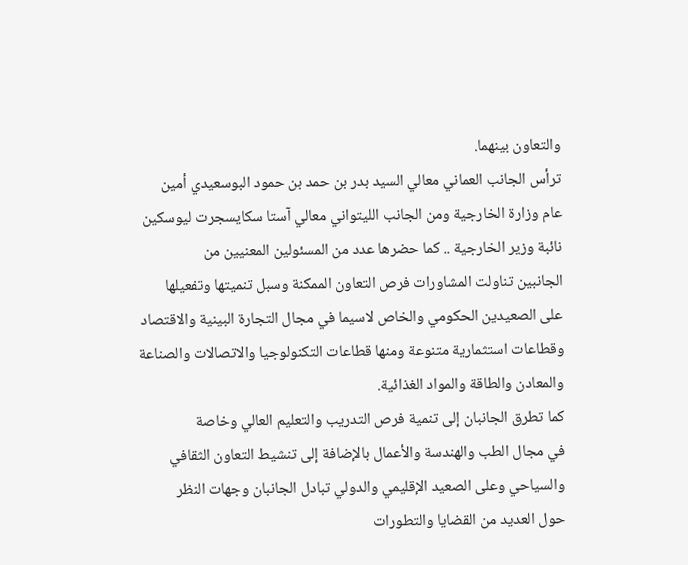والتعاون بينهما.
ترأس الجانب العماني معالي السيد بدر بن حمد بن حمود البوسعيدي أمين
عام وزارة الخارجية ومن الجانب الليتواني معالي آستا سكايسجرت ليوسكين
نائبة وزير الخارجية .. كما حضرها عدد من المسئولين المعنيين من
الجانبين تناولت المشاورات فرص التعاون الممكنة وسبل تنميتها وتفعيلها
على الصعيدين الحكومي والخاص لاسيما في مجال التجارة البينية والاقتصاد
وقطاعات استثمارية متنوعة ومنها قطاعات التكنولوجيا والاتصالات والصناعة
والمعادن والطاقة والمواد الغذائية.
كما تطرق الجانبان إلى تنمية فرص التدريب والتعليم العالي وخاصة
في مجال الطب والهندسة والأعمال بالإضافة إلى تنشيط التعاون الثقافي
والسياحي وعلى الصعيد الإقليمي والدولي تبادل الجانبان وجهات النظر
حول العديد من القضايا والتطورات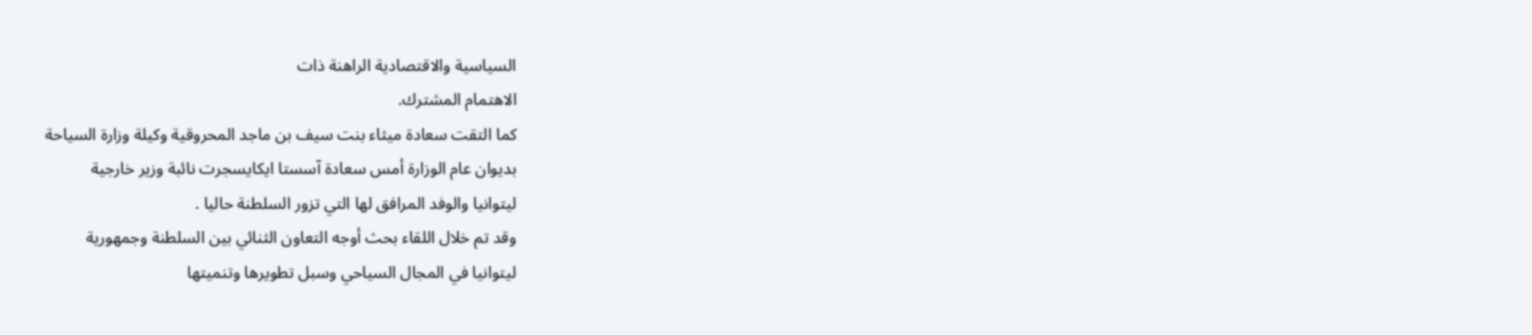السياسية والاقتصادية الراهنة ذات
الاهتمام المشترك.
كما التقت سعادة ميثاء بنت سيف بن ماجد المحروقية وكيلة وزارة السياحة
بديوان عام الوزارة أمس سعادة آسستا ايكايسجرت نائبة وزير خارجية
ليتوانيا والوفد المرافق لها التي تزور السلطنة حاليا .
وقد تم خلال اللقاء بحث أوجه التعاون الثنائي بين السلطنة وجمهورية
ليتوانيا في المجال السياحي وسبل تطويرها وتنميتها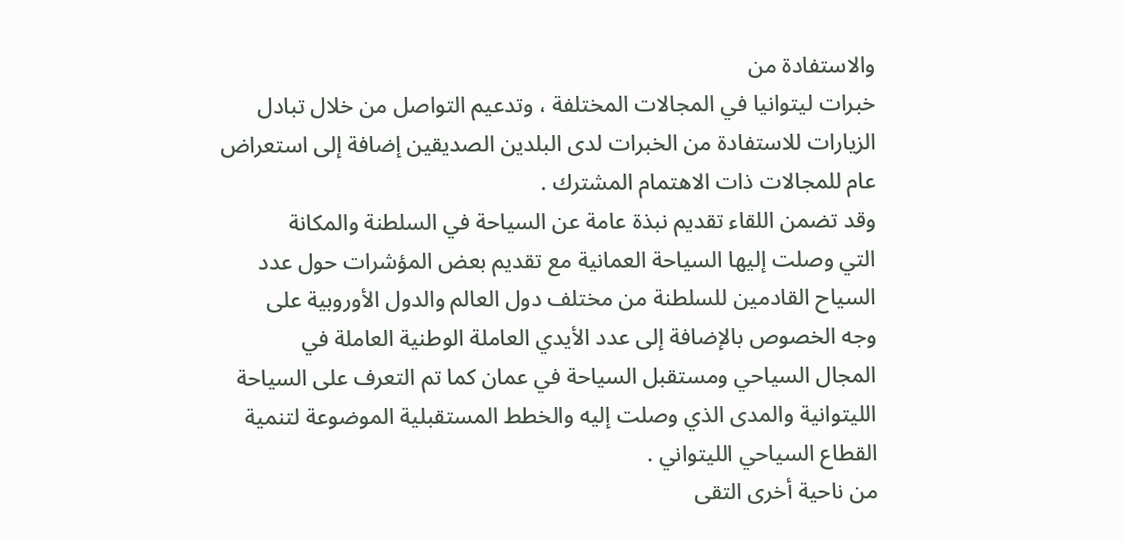والاستفادة من
خبرات ليتوانيا في المجالات المختلفة ، وتدعيم التواصل من خلال تبادل
الزيارات للاستفادة من الخبرات لدى البلدين الصديقين إضافة إلى استعراض
عام للمجالات ذات الاهتمام المشترك .
وقد تضمن اللقاء تقديم نبذة عامة عن السياحة في السلطنة والمكانة
التي وصلت إليها السياحة العمانية مع تقديم بعض المؤشرات حول عدد
السياح القادمين للسلطنة من مختلف دول العالم والدول الأوروبية على
وجه الخصوص بالإضافة إلى عدد الأيدي العاملة الوطنية العاملة في
المجال السياحي ومستقبل السياحة في عمان كما تم التعرف على السياحة
الليتوانية والمدى الذي وصلت إليه والخطط المستقبلية الموضوعة لتنمية
القطاع السياحي الليتواني .
من ناحية أخرى التقى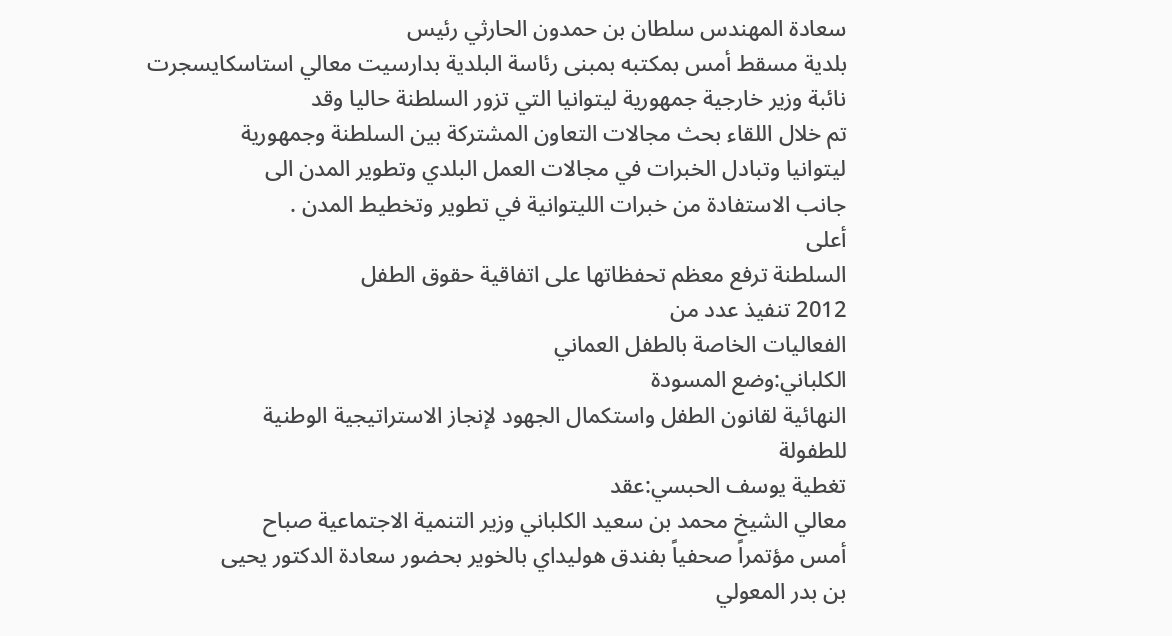سعادة المهندس سلطان بن حمدون الحارثي رئيس
بلدية مسقط أمس بمكتبه بمبنى رئاسة البلدية بدارسيت معالي استاسكايسجرت
نائبة وزير خارجية جمهورية ليتوانيا التي تزور السلطنة حاليا وقد
تم خلال اللقاء بحث مجالات التعاون المشتركة بين السلطنة وجمهورية
ليتوانيا وتبادل الخبرات في مجالات العمل البلدي وتطوير المدن الى
جانب الاستفادة من خبرات الليتوانية في تطوير وتخطيط المدن .
أعلى
السلطنة ترفع معظم تحفظاتها على اتفاقية حقوق الطفل
2012 تنفيذ عدد من
الفعاليات الخاصة بالطفل العماني
الكلباني:وضع المسودة
النهائية لقانون الطفل واستكمال الجهود لإنجاز الاستراتيجية الوطنية
للطفولة
تغطية يوسف الحبسي:عقد
معالي الشيخ محمد بن سعيد الكلباني وزير التنمية الاجتماعية صباح
أمس مؤتمراً صحفياً بفندق هوليداي بالخوير بحضور سعادة الدكتور يحيى
بن بدر المعولي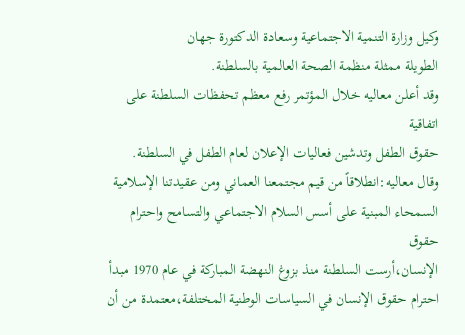وكيل وزارة التنمية الاجتماعية وسعادة الدكتورة جهان
الطويلة ممثلة منظمة الصحة العالمية بالسلطنة.
وقد أعلن معاليه خلال المؤتمر رفع معظم تحفظات السلطنة على اتفاقية
حقوق الطفل وتدشين فعاليات الإعلان لعام الطفل في السلطنة.
وقال معاليه:انطلاقاً من قيم مجتمعنا العماني ومن عقيدتنا الإسلامية
السمحاء المبنية على أسس السلام الاجتماعي والتسامح واحترام حقوق
الإنسان،أرست السلطنة منذ بزوغ النهضة المباركة في عام 1970 مبدأ
احترام حقوق الإنسان في السياسات الوطنية المختلفة،معتمدة من أن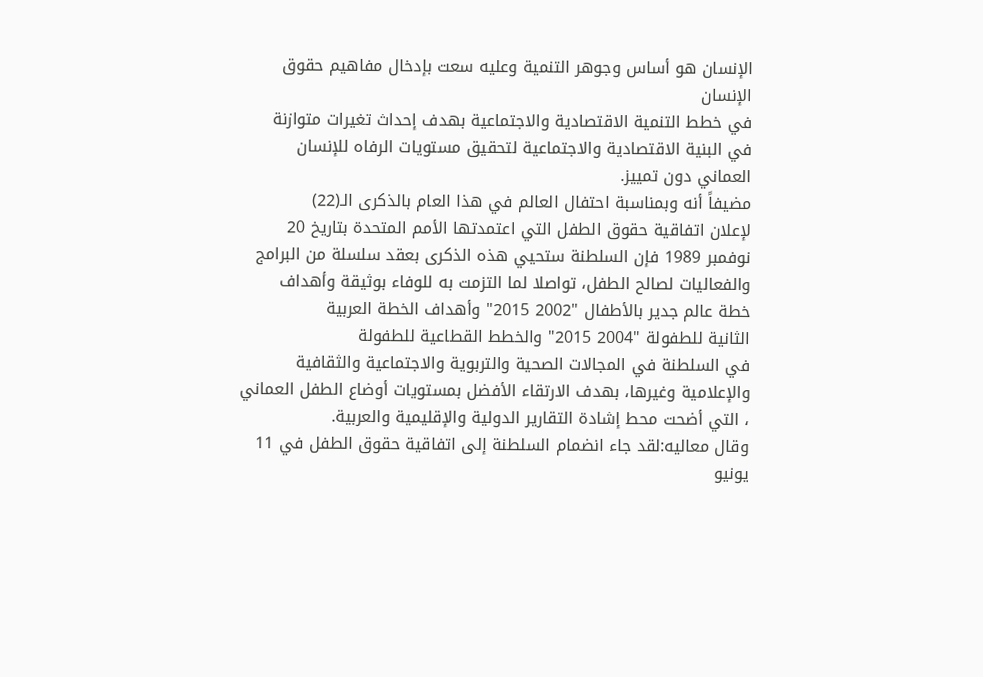الإنسان هو أساس وجوهر التنمية وعليه سعت بإدخال مفاهيم حقوق الإنسان
في خطط التنمية الاقتصادية والاجتماعية بهدف إحداث تغيرات متوازنة
في البنية الاقتصادية والاجتماعية لتحقيق مستويات الرفاه للإنسان
العماني دون تمييز.
مضيفاً أنه وبمناسبة احتفال العالم في هذا العام بالذكرى الـ(22)
لإعلان اتفاقية حقوق الطفل التي اعتمدتها الأمم المتحدة بتاريخ 20
نوفمبر 1989 فإن السلطنة ستحيي هذه الذكرى بعقد سلسلة من البرامج
والفعاليات لصالح الطفل، تواصلا لما التزمت به للوفاء بوثيقة وأهداف
خطة عالم جدير بالأطفال "2002 2015" وأهداف الخطة العربية
الثانية للطفولة "2004 2015" والخطط القطاعية للطفولة
في السلطنة في المجالات الصحية والتربوية والاجتماعية والثقافية
والإعلامية وغيرها، بهدف الارتقاء الأفضل بمستويات أوضاع الطفل العماني
، التي أضحت محط إشادة التقارير الدولية والإقليمية والعربية.
وقال معاليه:لقد جاء انضمام السلطنة إلى اتفاقية حقوق الطفل في 11
يونيو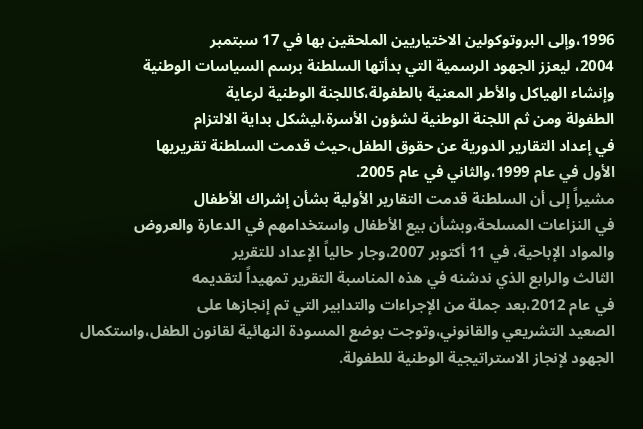1996،وإلى البروتوكولين الاختياريين الملحقين بها في 17 سبتمبر
2004، ليعزز الجهود الرسمية التي بدأتها السلطنة برسم السياسات الوطنية
وإنشاء الهياكل والأطر المعنية بالطفولة،كاللجنة الوطنية لرعاية
الطفولة ومن ثم اللجنة الوطنية لشؤون الأسرة،ليشكل بداية الالتزام
في إعداد التقارير الدورية عن حقوق الطفل،حيث قدمت السلطنة تقريريها
الأول في عام 1999،والثاني في عام 2005.
مشيراً إلى أن السلطنة قدمت التقارير الأولية بشأن إشراك الأطفال
في النزاعات المسلحة،وبشأن بيع الأطفال واستخدامهم في الدعارة والعروض
والمواد الإباحية، في 11 أكتوبر 2007،وجار حالياً الإعداد للتقرير
الثالث والرابع الذي ندشنه في هذه المناسبة التقرير تمهيداً لتقديمه
في عام 2012،بعد جملة من الإجراءات والتدابير التي تم إنجازها على
الصعيد التشريعي والقانوني،وتوجت بوضع المسودة النهائية لقانون الطفل،واستكمال
الجهود لإنجاز الاستراتيجية الوطنية للطفولة.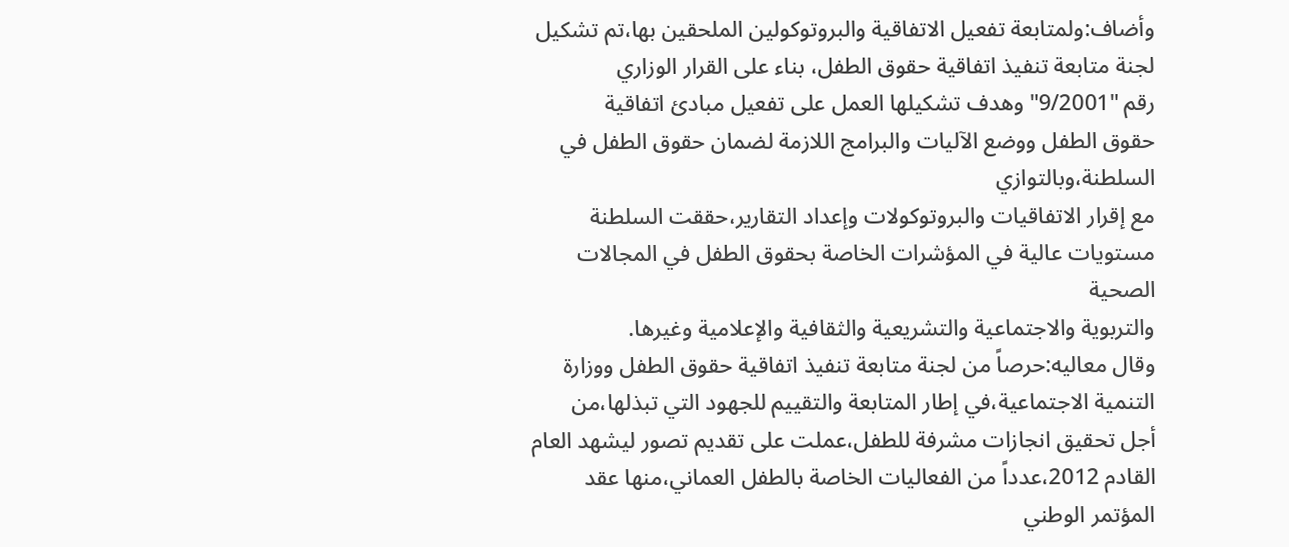وأضاف:ولمتابعة تفعيل الاتفاقية والبروتوكولين الملحقين بها،تم تشكيل
لجنة متابعة تنفيذ اتفاقية حقوق الطفل، بناء على القرار الوزاري
رقم "9/2001" وهدف تشكيلها العمل على تفعيل مبادئ اتفاقية
حقوق الطفل ووضع الآليات والبرامج اللازمة لضمان حقوق الطفل في السلطنة،وبالتوازي
مع إقرار الاتفاقيات والبروتوكولات وإعداد التقارير،حققت السلطنة
مستويات عالية في المؤشرات الخاصة بحقوق الطفل في المجالات الصحية
والتربوية والاجتماعية والتشريعية والثقافية والإعلامية وغيرها.
وقال معاليه:حرصاً من لجنة متابعة تنفيذ اتفاقية حقوق الطفل ووزارة
التنمية الاجتماعية،في إطار المتابعة والتقييم للجهود التي تبذلها،من
أجل تحقيق انجازات مشرفة للطفل،عملت على تقديم تصور ليشهد العام
القادم 2012،عدداً من الفعاليات الخاصة بالطفل العماني،منها عقد
المؤتمر الوطني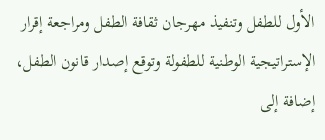الأول للطفل وتنفيذ مهرجان ثقافة الطفل ومراجعة إقرار
الإستراتيجية الوطنية للطفولة وتوقع إصدار قانون الطفل، إضافة إلى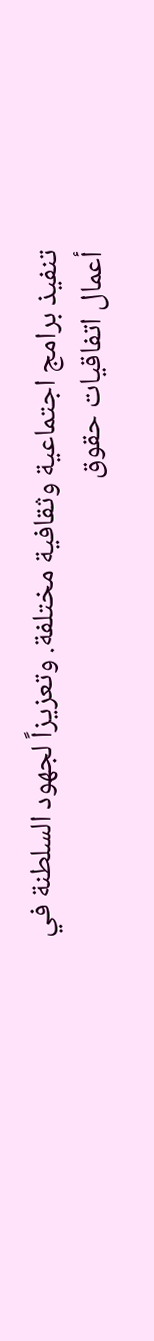تنفيذ برامج اجتماعية وثقافية مختلفة. وتعزيزاً لجهود السلطنة في
أعمال اتفاقيات حقوق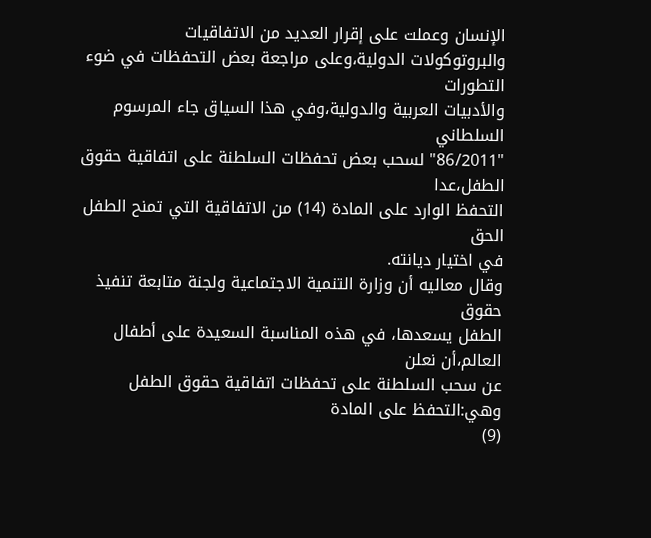الإنسان وعملت على إقرار العديد من الاتفاقيات
والبروتوكولات الدولية،وعلى مراجعة بعض التحفظات في ضوء التطورات
والأدبيات العربية والدولية،وفي هذا السياق جاء المرسوم السلطاني
"86/2011" لسحب بعض تحفظات السلطنة على اتفاقية حقوق الطفل،عدا
التحفظ الوارد على المادة (14) من الاتفاقية التي تمنح الطفل الحق
في اختيار ديانته.
وقال معاليه أن وزارة التنمية الاجتماعية ولجنة متابعة تنفيذ حقوق
الطفل يسعدها، في هذه المناسبة السعيدة على أطفال العالم،أن نعلن
عن سحب السلطنة على تحفظات اتفاقية حقوق الطفل وهي:التحفظ على المادة
(9)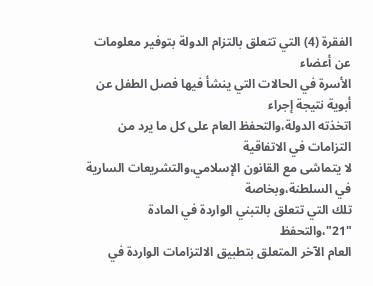الفقرة (4) التي تتعلق بالتزام الدولة بتوفير معلومات عن أعضاء
الأسرة في الحالات التي ينشأ فيها فصل الطفل عن أبوية نتيجة إجراء
اتخذته الدولة،والتحفظ العام على كل ما يرد من التزامات في الاتفاقية
لا يتماشى مع القانون الإسلامي،والتشريعات السارية في السلطنة،وبخاصة
تلك التي تتعلق بالتبني الواردة في المادة "21"،والتحفظ
العام الآخر المتعلق بتطبيق الالتزامات الواردة في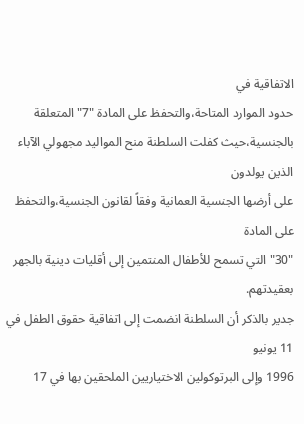الاتفاقية في
حدود الموارد المتاحة،والتحفظ على المادة "7" المتعلقة
بالجنسية،حيث كفلت السلطنة منح المواليد مجهولي الآباء الذين يولدون
على أرضها الجنسية العمانية وفقاً لقانون الجنسية،والتحفظ على المادة
"30" التي تسمح للأطفال المنتمين إلى أقليات دينية بالجهر
بعقيدتهم.
جدير بالذكر أن السلطنة انضمت إلى اتفاقية حقوق الطفل في 11 يونيو
1996 وإلى البرتوكولين الاختياريين الملحقين بها في 17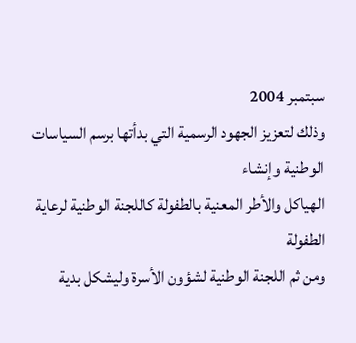سبتمبر 2004
وذلك لتعزيز الجهود الرسمية التي بدأتها برسم السياسات الوطنية وإنشاء
الهياكل والأطر المعنية بالطفولة كاللجنة الوطنية لرعاية الطفولة
ومن ثم اللجنة الوطنية لشؤون الأسرة وليشكل بدية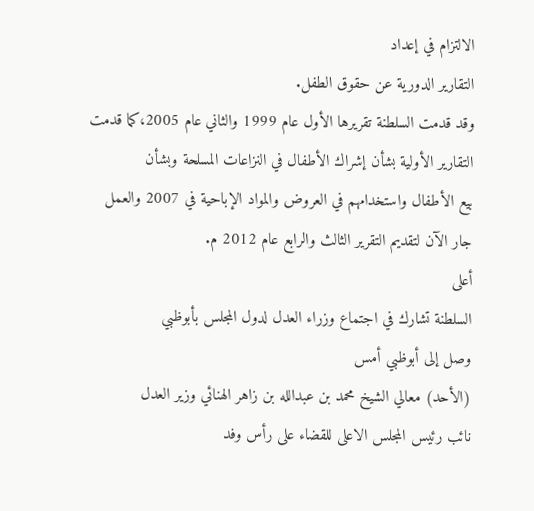الالتزام في إعداد
التقارير الدورية عن حقوق الطفل.
وقد قدمت السلطنة تقريرها الأول عام 1999 والثاني عام 2005،كما قدمت
التقارير الأولية بشأن إشراك الأطفال في النزاعات المسلحة وبشأن
بيع الأطفال واستخدامهم في العروض والمواد الإباحية في 2007 والعمل
جار الآن لتقديم التقرير الثالث والرابع عام 2012 م.
أعلى
السلطنة تشارك في اجتماع وزراء العدل لدول المجلس بأبوظبي
وصل إلى أبوظبي أمس
(الأحد) معالي الشيخ محمد بن عبدالله بن زاهر الهنائي وزير العدل
نائب رئيس المجلس الاعلى للقضاء على رأس وفد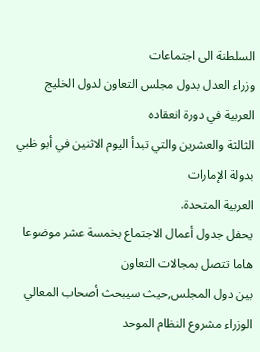السلطنة الى اجتماعات
وزراء العدل بدول مجلس التعاون لدول الخليج العربية في دورة انعقاده
الثالثة والعشرين والتي تبدأ اليوم الاثنين في أبو ظبي بدولة الإمارات
العربية المتحدة.
يحفل جدول أعمال الاجتماع بخمسة عشر موضوعا هاما تتصل بمجالات التعاون
بين دول المجلس,حيث سيبحث أصحاب المعالي الوزراء مشروع النظام الموحد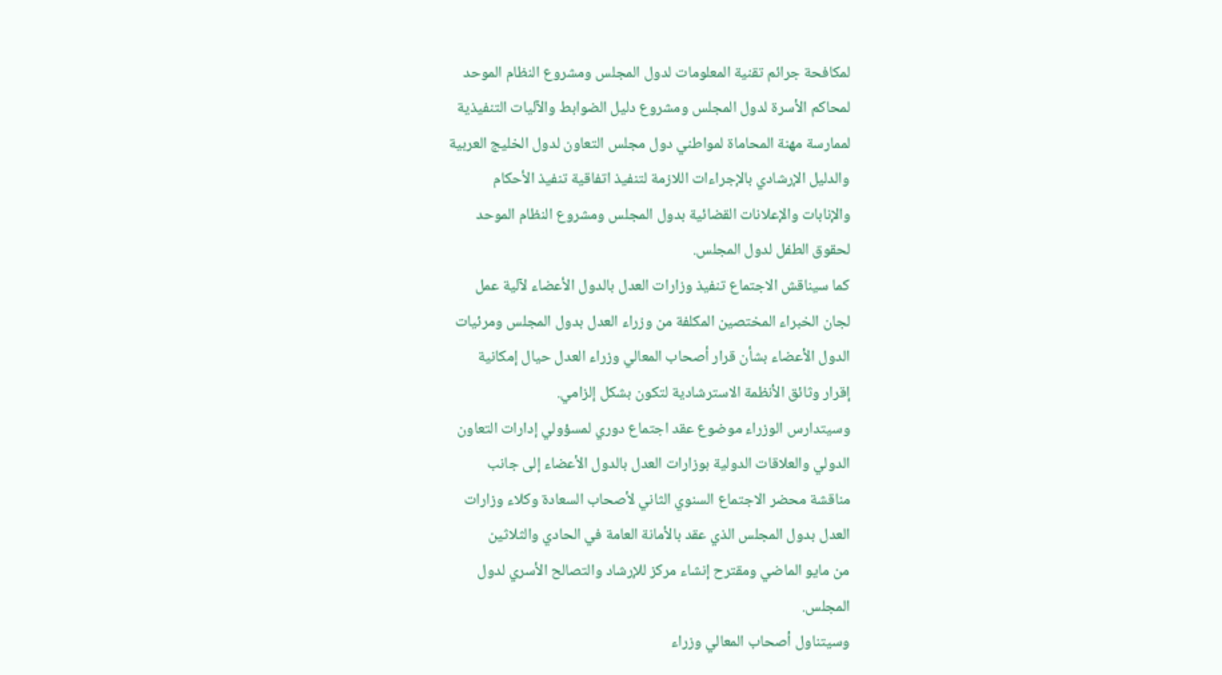لمكافحة جرائم تقنية المعلومات لدول المجلس ومشروع النظام الموحد
لمحاكم الأسرة لدول المجلس ومشروع دليل الضوابط والآليات التنفيذية
لممارسة مهنة المحاماة لمواطني دول مجلس التعاون لدول الخليج العربية
والدليل الإرشادي بالإجراءات اللازمة لتنفيذ اتفاقية تنفيذ الأحكام
والإنابات والإعلانات القضائية بدول المجلس ومشروع النظام الموحد
لحقوق الطفل لدول المجلس.
كما سيناقش الاجتماع تنفيذ وزارات العدل بالدول الأعضاء لآلية عمل
لجان الخبراء المختصين المكلفة من وزراء العدل بدول المجلس ومرئيات
الدول الأعضاء بشأن قرار أصحاب المعالي وزراء العدل حيال إمكانية
إقرار وثائق الأنظمة الاسترشادية لتكون بشكل إلزامي.
وسيتدارس الوزراء موضوع عقد اجتماع دوري لمسؤولي إدارات التعاون
الدولي والعلاقات الدولية بوزارات العدل بالدول الأعضاء إلى جانب
مناقشة محضر الاجتماع السنوي الثاني لأصحاب السعادة وكلاء وزارات
العدل بدول المجلس الذي عقد بالأمانة العامة في الحادي والثلاثين
من مايو الماضي ومقترح إنشاء مركز للإرشاد والتصالح الأسري لدول
المجلس.
وسيتناول أصحاب المعالي وزراء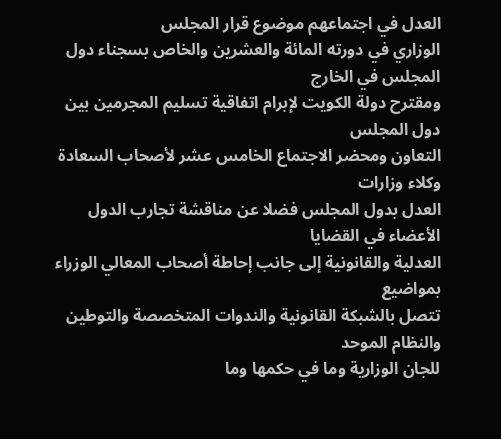العدل في اجتماعهم موضوع قرار المجلس
الوزاري في دورته المائة والعشرين والخاص بسجناء دول المجلس في الخارج
ومقترح دولة الكويت لإبرام اتفاقية تسليم المجرمين بين دول المجلس
التعاون ومحضر الاجتماع الخامس عشر لأصحاب السعادة وكلاء وزارات
العدل بدول المجلس فضلا عن مناقشة تجارب الدول الأعضاء في القضايا
العدلية والقانونية إلى جانب إحاطة أصحاب المعالي الوزراء بمواضيع
تتصل بالشبكة القانونية والندوات المتخصصة والتوطين والنظام الموحد
للجان الوزارية وما في حكمها وما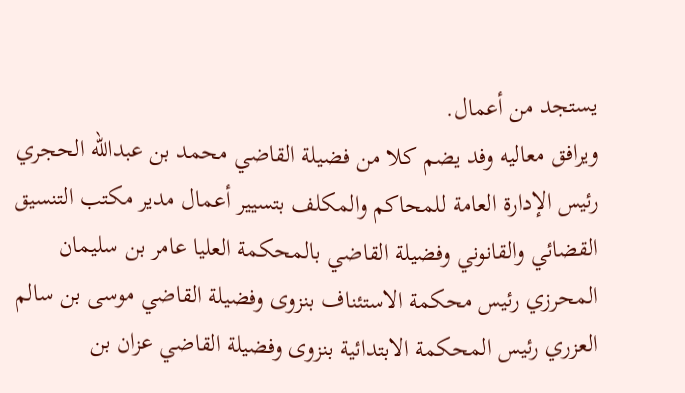يستجد من أعمال.
ويرافق معاليه وفد يضم كلا من فضيلة القاضي محمد بن عبدالله الحجري
رئيس الإدارة العامة للمحاكم والمكلف بتسيير أعمال مدير مكتب التنسيق
القضائي والقانوني وفضيلة القاضي بالمحكمة العليا عامر بن سليمان
المحرزي رئيس محكمة الاستئناف بنزوى وفضيلة القاضي موسى بن سالم
العزري رئيس المحكمة الابتدائية بنزوى وفضيلة القاضي عزان بن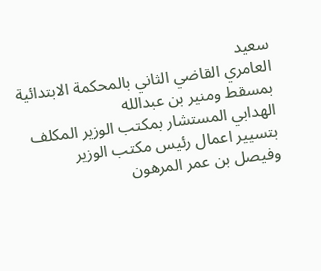سعيد
العامري القاضي الثاني بالمحكمة الابتدائية بمسقط ومنير بن عبدالله
الهدابي المستشار بمكتب الوزير المكلف بتسيير اعمال رئيس مكتب الوزير
وفيصل بن عمر المرهون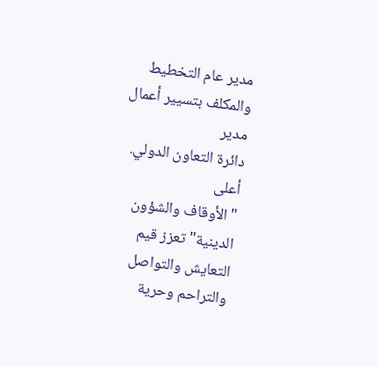مدير عام التخطيط والمكلف بتسيير أعمال مدير
دائرة التعاون الدولي.
أعلى
"الأوقاف والشؤون الدينية" تعزز قيم التعايش والتواصل
والتراحم وحرية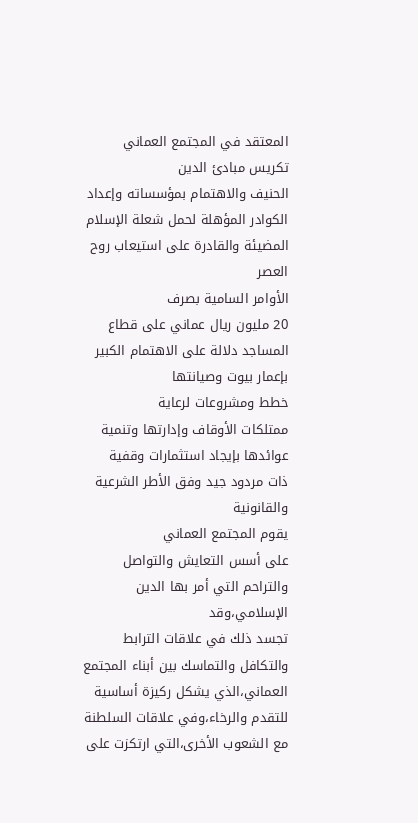المعتقد في المجتمع العماني
تكريس مبادئ الدين
الحنيف والاهتمام بمؤسساته وإعداد الكوادر المؤهلة لحمل شعلة الإسلام
المضيئة والقادرة على استيعاب روح العصر
الأوامر السامية بصرف
20 مليون ريال عماني على قطاع المساجد دلالة على الاهتمام الكبير
بإعمار بيوت وصيانتها
خطط ومشروعات لرعاية
ممتلكات الأوقاف وإدارتها وتنمية عوائدها بإيجاد استثمارات وقفية
ذات مردود جيد وفق الأطر الشرعية والقانونية
يقوم المجتمع العماني
على أسس التعايش والتواصل والتراحم التي أمر بها الدين الإسلامي،وقد
تجسد ذلك في علاقات الترابط والتكافل والتماسك بين أبناء المجتمع
العماني،الذي يشكل ركيزة أساسية للتقدم والرخاء،وفي علاقات السلطنة
مع الشعوب الأخرى،التي ارتكزت على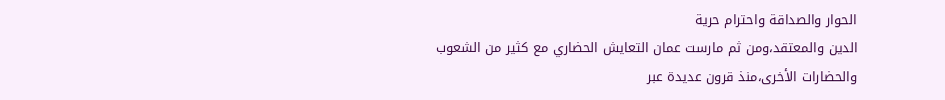الحوار والصداقة واحترام حرية
الدين والمعتقد،ومن ثم مارست عمان التعايش الحضاري مع كثير من الشعوب
والحضارات الأخرى،منذ قرون عديدة عبر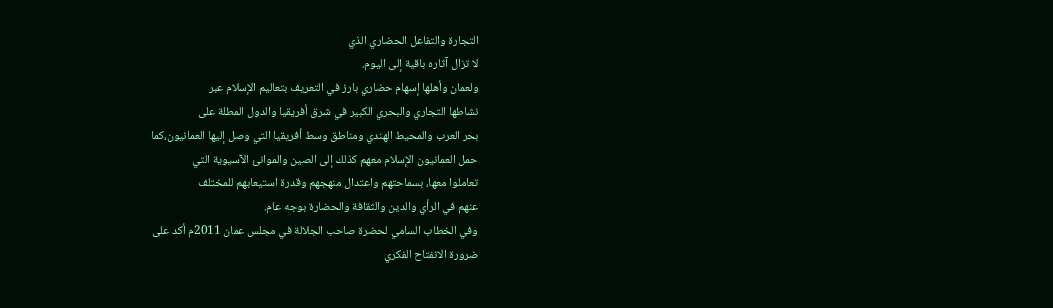التجارة والتفاعل الحضاري الذي
لا تزال آثاره باقية إلى اليوم.
ولعمان وأهلها إسهام حضاري بارز في التعريف بتعاليم الإسلام عبر
نشاطها التجاري والبحري الكبير في شرق أفريقيا والدول المطلة على
بحر العرب والمحيط الهندي ومناطق وسط أفريقيا التي وصل إليها العمانيون،كما
حمل العمانيون الإسلام معهم كذلك إلى الصين والموانئ الآسيوية التي
تعاملوا معها، بسماحتهم واعتدال منهجهم وقدرة استيعابهم للمختلف
عنهم في الرأي والدين والثقافة والحضارة بوجه عام.
وفي الخطاب السامي لحضرة صاحب الجلالة في مجلس عمان 2011م أكد على
ضرورة الانفتاح الفكري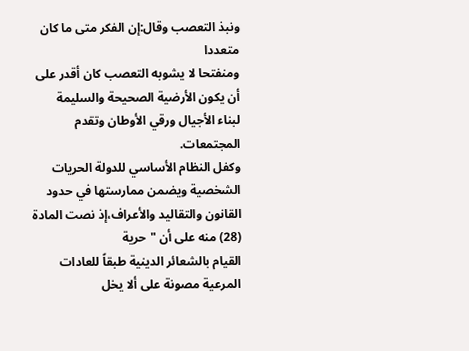ونبذ التعصب وقال:إن الفكر متى ما كان متعددا
ومنفتحا لا يشوبه التعصب كان أقدر على أن يكون الأرضية الصحيحة والسليمة
لبناء الأجيال ورقي الأوطان وتقدم المجتمعات.
وكفل النظام الأساسي للدولة الحريات الشخصية ويضمن ممارستها في حدود
القانون والتقاليد والأعراف،إذ نصت المادة (28) منه على أن "حرية
القيام بالشعائر الدينية طبقاً للعادات المرعية مصونة على ألا يخل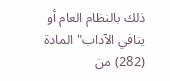ذلك بالنظام العام أو ينافي الآداب" المادة (282) من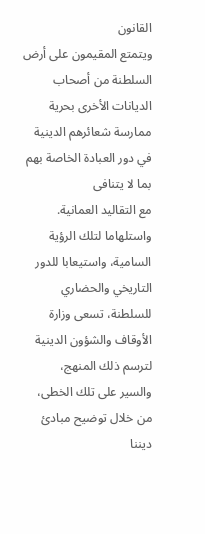القانون
ويتمتع المقيمون على أرض السلطنة من أصحاب الديانات الأخرى بحرية
ممارسة شعائرهم الدينية في دور العبادة الخاصة بهم بما لا يتنافى
مع التقاليد العمانية.
واستلهاما لتلك الرؤية السامية، واستيعابا للدور التاريخي والحضاري
للسلطنة، تسعى وزارة الأوقاف والشؤون الدينية لترسم ذلك المنهج،
والسير على تلك الخطى، من خلال توضيح مبادئ ديننا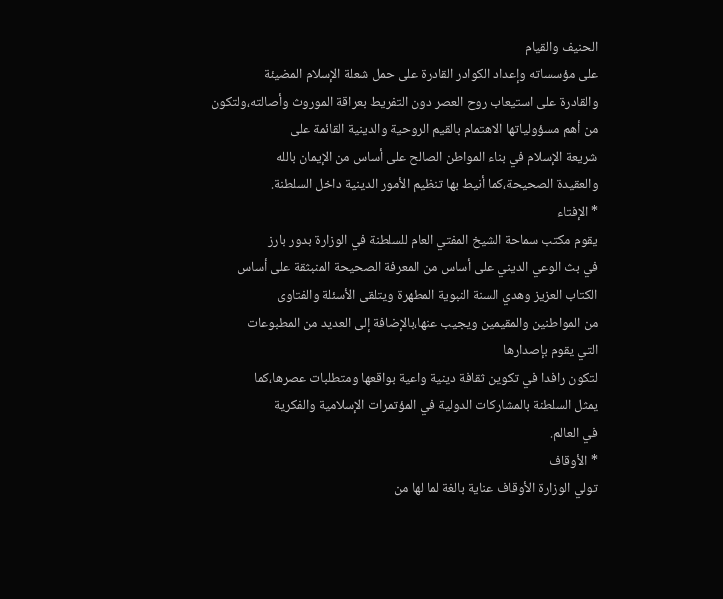الحنيف والقيام
على مؤسساته وإعداد الكوادر القادرة على حمل شعلة الإسلام المضيئة
والقادرة على استيعاب روح العصر دون التفريط بعراقة الموروث وأصالته،ولتكون
من أهم مسؤولياتها الاهتمام بالقيم الروحية والدينية القائمة على
شريعة الإسلام في بناء المواطن الصالح على أساس من الإيمان بالله
والعقيدة الصحيحة،كما أنيط بها تنظيم الأمور الدينية داخل السلطنة.
* الإفتاء
يقوم مكتب سماحة الشيخ المفتي العام للسلطنة في الوزارة بدور بارز
في بث الوعي الديني على أساس من المعرفة الصحيحة المنبثقة على أساس
الكتاب العزيز وهدي السنة النبوية المطهرة ويتلقى الأسئلة والفتاوى
من المواطنين والمقيمين ويجيب عنها،بالإضافة إلى العديد من المطبوعات
التي يقوم بإصدارها
لتكون رافدا في تكوين ثقافة دينية واعية بواقعها ومتطلبات عصرها،كما
يمثل السلطنة بالمشاركات الدولية في المؤتمرات الإسلامية والفكرية
في العالم.
* الأوقاف
تولي الوزارة الأوقاف عناية بالغة لما لها من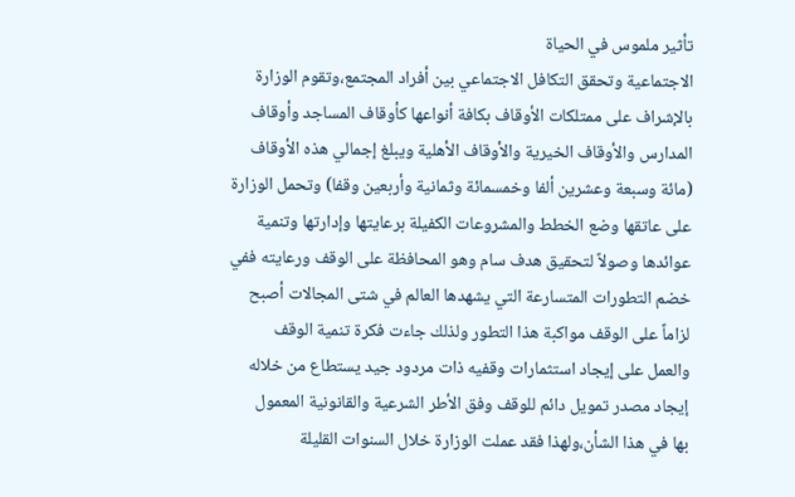تأثير ملموس في الحياة
الاجتماعية وتحقق التكافل الاجتماعي بين أفراد المجتمع،وتقوم الوزارة
بالإشراف على ممتلكات الأوقاف بكافة أنواعها كأوقاف المساجد وأوقاف
المدارس والأوقاف الخيرية والأوقاف الأهلية ويبلغ إجمالي هذه الأوقاف
(مائة وسبعة وعشرين ألفا وخمسمائة وثمانية وأربعين وقفا) وتحمل الوزارة
على عاتقها وضع الخطط والمشروعات الكفيلة برعايتها وإدارتها وتنمية
عوائدها وصولاً لتحقيق هدف سام وهو المحافظة على الوقف ورعايته ففي
خضم التطورات المتسارعة التي يشهدها العالم في شتى المجالات أصبح
لزاماً على الوقف مواكبة هذا التطور ولذلك جاءت فكرة تنمية الوقف
والعمل على إيجاد استثمارات وقفيه ذات مردود جيد يستطاع من خلاله
إيجاد مصدر تمويل دائم للوقف وفق الأطر الشرعية والقانونية المعمول
بها في هذا الشأن،ولهذا فقد عملت الوزارة خلال السنوات القليلة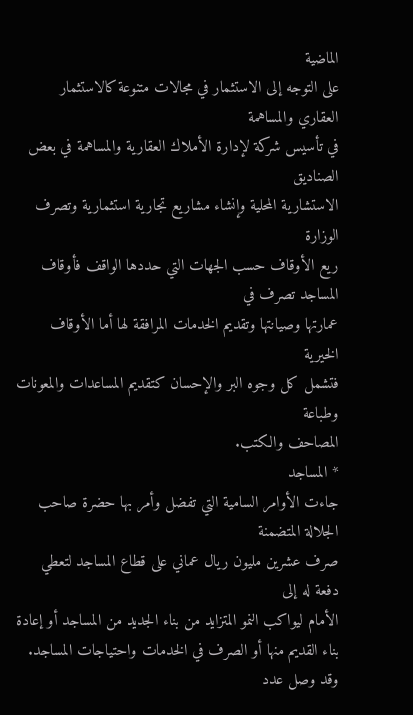الماضية
على التوجه إلى الاستثمار في مجالات متنوعة كالاستثمار العقاري والمساهمة
في تأسيس شركة لإدارة الأملاك العقارية والمساهمة في بعض الصناديق
الاستشارية المحلية وإنشاء مشاريع تجارية استثمارية وتصرف الوزارة
ريع الأوقاف حسب الجهات التي حددها الواقف فأوقاف المساجد تصرف في
عمارتها وصيانتها وتقديم الخدمات المرافقة لها أما الأوقاف الخيرية
فتشمل كل وجوه البر والإحسان كتقديم المساعدات والمعونات وطباعة
المصاحف والكتب.
* المساجد
جاءت الأوامر السامية التي تفضل وأمر بها حضرة صاحب الجلالة المتضمنة
صرف عشرين مليون ريال عماني على قطاع المساجد لتعطي دفعة له إلى
الأمام ليواكب النمو المتزايد من بناء الجديد من المساجد أو إعادة
بناء القديم منها أو الصرف في الخدمات واحتياجات المساجد.
وقد وصل عدد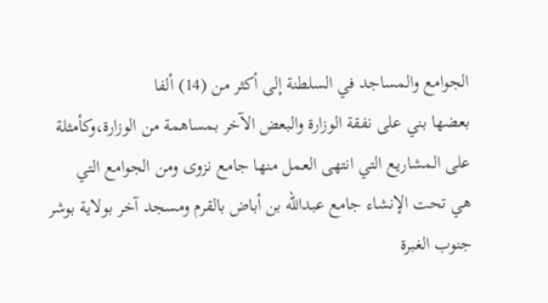الجوامع والمساجد في السلطنة إلى أكثر من (14) ألفا
بعضها بني على نفقة الوزارة والبعض الآخر بمساهمة من الوزارة،وكأمثلة
على المشاريع التي انتهى العمل منها جامع نزوى ومن الجوامع التي
هي تحت الإنشاء جامع عبدالله بن أباض بالقرم ومسجد آخر بولاية بوشر
جنوب الغبرة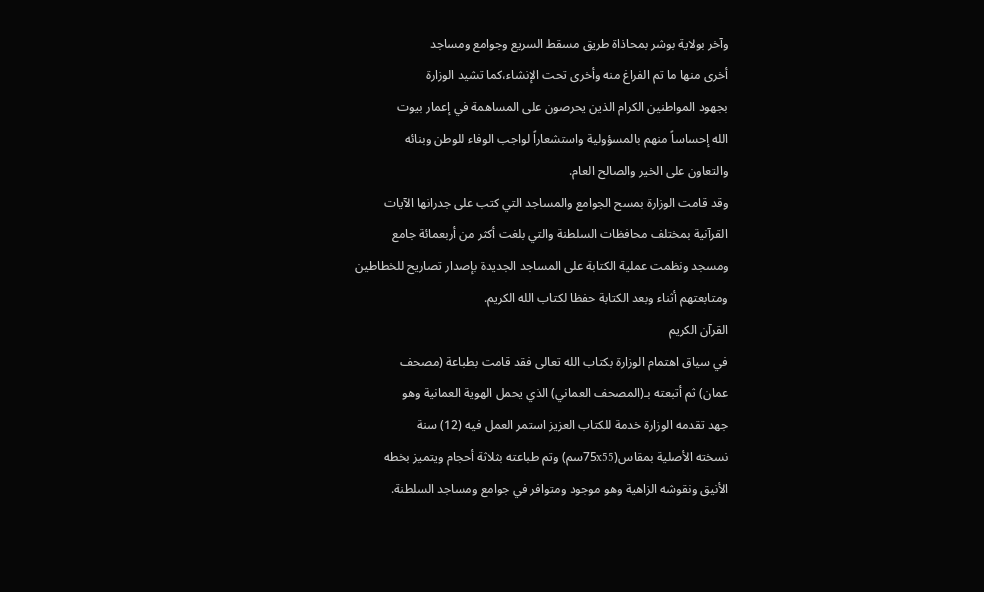وآخر بولاية بوشر بمحاذاة طريق مسقط السريع وجوامع ومساجد
أخرى منها ما تم الفراغ منه وأخرى تحت الإنشاء،كما تشيد الوزارة
بجهود المواطنين الكرام الذين يحرصون على المساهمة في إعمار بيوت
الله إحساساً منهم بالمسؤولية واستشعاراً لواجب الوفاء للوطن وبنائه
والتعاون على الخير والصالح العام.
وقد قامت الوزارة بمسح الجوامع والمساجد التي كتب على جدرانها الآيات
القرآنية بمختلف محافظات السلطنة والتي بلغت أكثر من أربعمائة جامع
ومسجد ونظمت عملية الكتابة على المساجد الجديدة بإصدار تصاريح للخطاطين
ومتابعتهم أثناء وبعد الكتابة حفظا لكتاب الله الكريم.
القرآن الكريم
في سياق اهتمام الوزارة بكتاب الله تعالى فقد قامت بطباعة (مصحف
عمان) ثم أتبعته بـ(المصحف العماني) الذي يحمل الهوية العمانية وهو
جهد تقدمه الوزارة خدمة للكتاب العزيز استمر العمل فيه (12) سنة
نسخته الأصلية بمقاس(75x55سم) وتم طباعته بثلاثة أحجام ويتميز بخطه
الأنيق ونقوشه الزاهية وهو موجود ومتوافر في جوامع ومساجد السلطنة.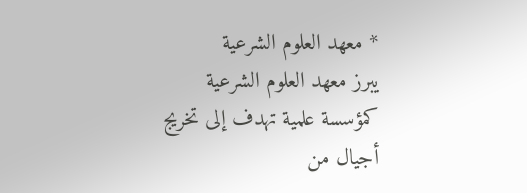* معهد العلوم الشرعية
يبرز معهد العلوم الشرعية كمؤسسة علمية تهدف إلى تخريج أجيال من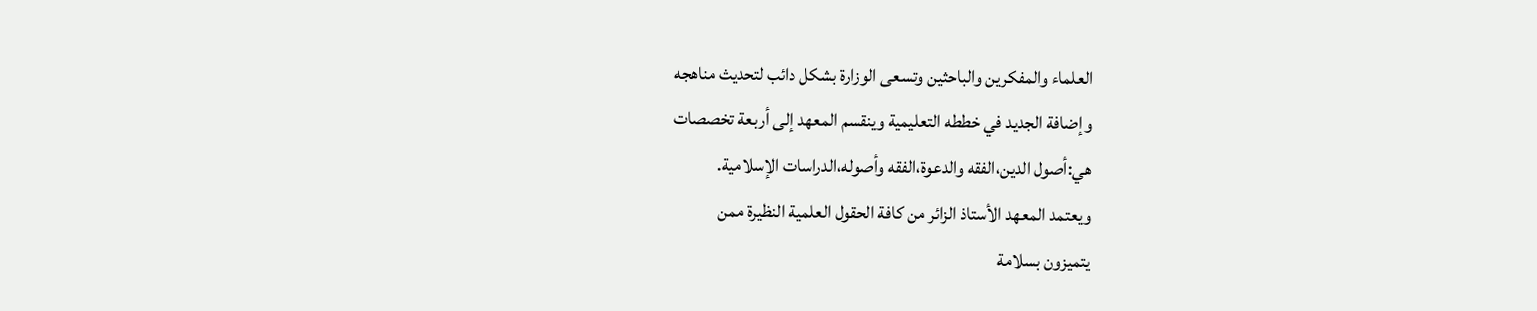العلماء والمفكرين والباحثين وتسعى الوزارة بشكل دائب لتحديث مناهجه
وإضافة الجديد في خططه التعليمية وينقسم المعهد إلى أربعة تخصصات
هي:أصول الدين،الفقه والدعوة،الفقه وأصوله،الدراسات الإسلامية.
ويعتمد المعهد الأستاذ الزائر من كافة الحقول العلمية النظيرة ممن
يتميزون بسلامة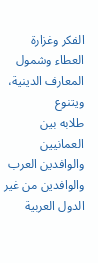الفكر وغزارة العطاء وشمول المعارف الدينية، ويتنوع
طلابه بين العمانيين والوافدين العرب والوافدين من غير الدول العربية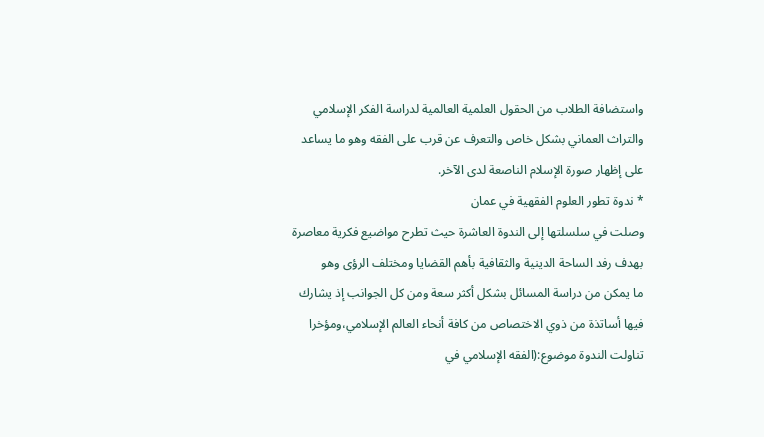واستضافة الطلاب من الحقول العلمية العالمية لدراسة الفكر الإسلامي
والتراث العماني بشكل خاص والتعرف عن قرب على الفقه وهو ما يساعد
على إظهار صورة الإسلام الناصعة لدى الآخر.
* ندوة تطور العلوم الفقهية في عمان
وصلت في سلسلتها إلى الندوة العاشرة حيث تطرح مواضيع فكرية معاصرة
بهدف رفد الساحة الدينية والثقافية بأهم القضايا ومختلف الرؤى وهو
ما يمكن من دراسة المسائل بشكل أكثر سعة ومن كل الجوانب إذ يشارك
فيها أساتذة من ذوي الاختصاص من كافة أنحاء العالم الإسلامي،ومؤخرا
تناولت الندوة موضوع:(الفقه الإسلامي في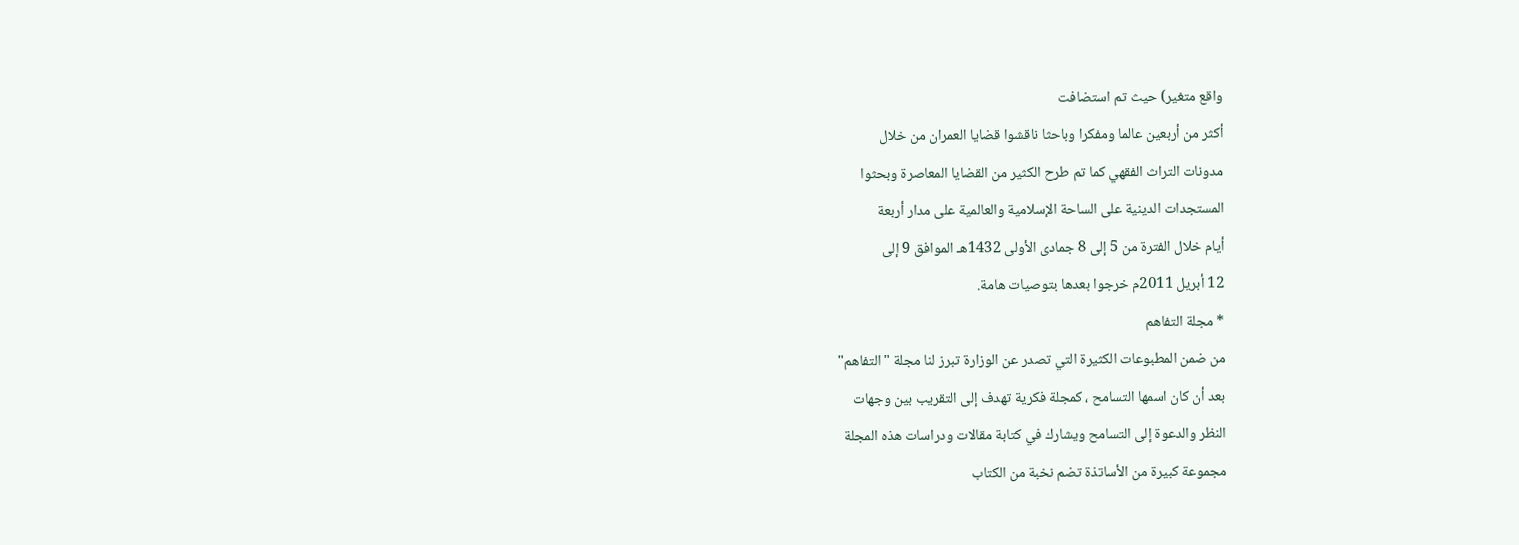واقع متغير) حيث تم استضافت
أكثر من أربعين عالما ومفكرا وباحثا ناقشوا قضايا العمران من خلال
مدونات التراث الفقهي كما تم طرح الكثير من القضايا المعاصرة وبحثوا
المستجدات الدينية على الساحة الإسلامية والعالمية على مدار أربعة
أيام خلال الفترة من 5 إلى 8 جمادى الأولى 1432هـ الموافق 9 إلى
12 أبريل 2011م خرجوا بعدها بتوصيات هامة.
* مجلة التفاهم
من ضمن المطبوعات الكثيرة التي تصدر عن الوزارة تبرز لنا مجلة "التفاهم"
بعد أن كان اسمها التسامح ، كمجلة فكرية تهدف إلى التقريب بين وجهات
النظر والدعوة إلى التسامح ويشارك في كتابة مقالات ودراسات هذه المجلة
مجموعة كبيرة من الأساتذة تضم نخبة من الكتاب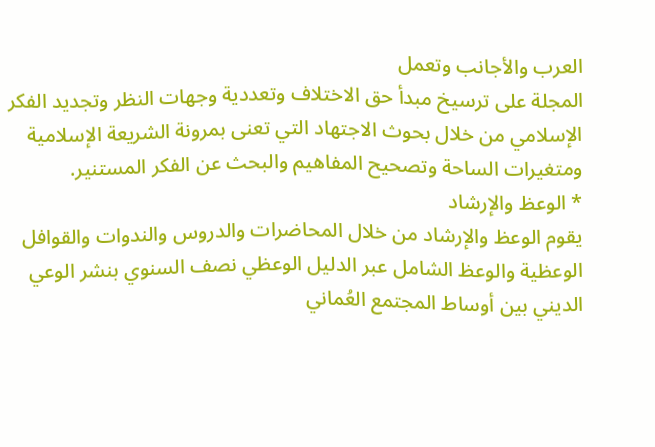العرب والأجانب وتعمل
المجلة على ترسيخ مبدأ حق الاختلاف وتعددية وجهات النظر وتجديد الفكر
الإسلامي من خلال بحوث الاجتهاد التي تعنى بمرونة الشريعة الإسلامية
ومتغيرات الساحة وتصحيح المفاهيم والبحث عن الفكر المستنير.
* الوعظ والإرشاد
يقوم الوعظ والإرشاد من خلال المحاضرات والدروس والندوات والقوافل
الوعظية والوعظ الشامل عبر الدليل الوعظي نصف السنوي بنشر الوعي
الديني بين أوساط المجتمع العُماني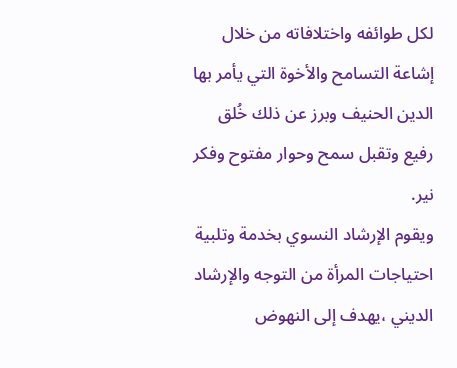لكل طوائفه واختلافاته من خلال
إشاعة التسامح والأخوة التي يأمر بها الدين الحنيف وبرز عن ذلك خُلق
رفيع وتقبل سمح وحوار مفتوح وفكر نير.
ويقوم الإرشاد النسوي بخدمة وتلبية احتياجات المرأة من التوجه والإرشاد
الديني ،يهدف إلى النهوض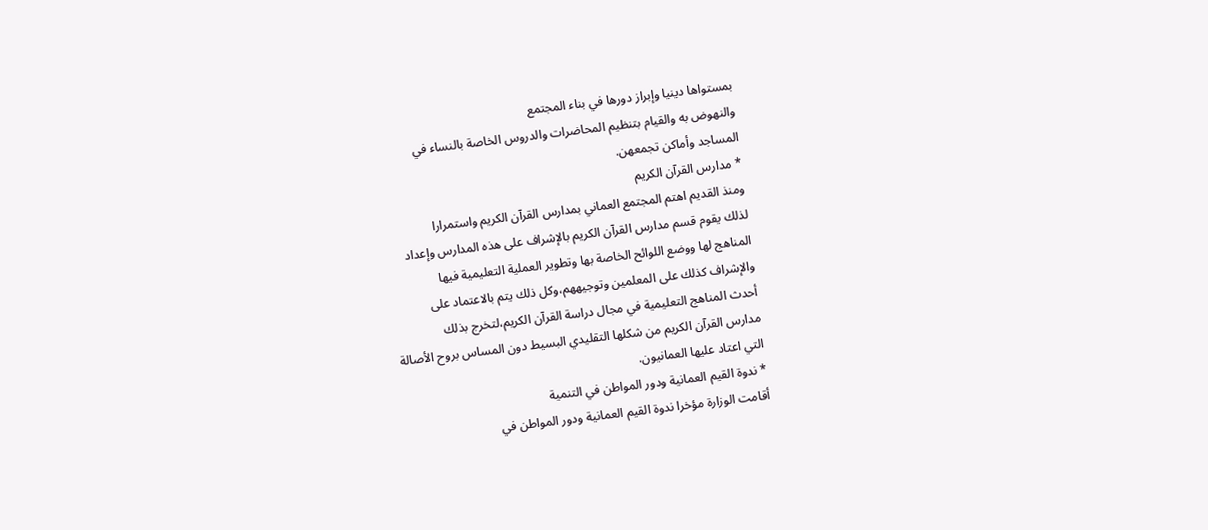بمستواها دينيا وإبراز دورها في بناء المجتمع
والنهوض به والقيام بتنظيم المحاضرات والدروس الخاصة بالنساء في
المساجد وأماكن تجمعهن.
* مدارس القرآن الكريم
ومنذ القديم اهتم المجتمع العماني بمدارس القرآن الكريم واستمرارا
لذلك يقوم قسم مدارس القرآن الكريم بالإشراف على هذه المدارس وإعداد
المناهج لها ووضع اللوائح الخاصة بها وتطوير العملية التعليمية فيها
والإشراف كذلك على المعلمين وتوجيههم،وكل ذلك يتم بالاعتماد على
أحدث المناهج التعليمية في مجال دراسة القرآن الكريم،لتخرج بذلك
مدارس القرآن الكريم من شكلها التقليدي البسيط دون المساس بروح الأصالة
التي اعتاد عليها العمانيون.
* ندوة القيم العمانية ودور المواطن في التنمية
أقامت الوزارة مؤخرا ندوة القيم العمانية ودور المواطن في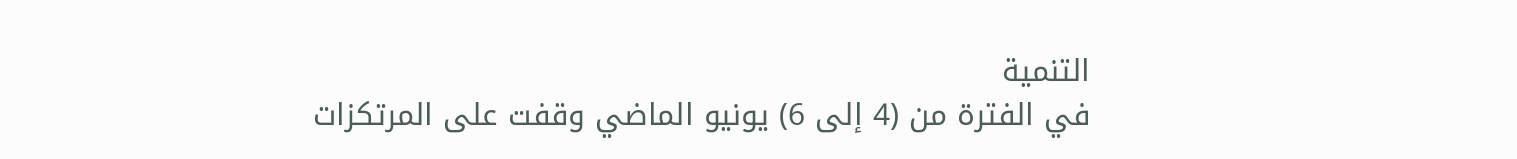التنمية
في الفترة من (4 إلى 6) يونيو الماضي وقفت على المرتكزات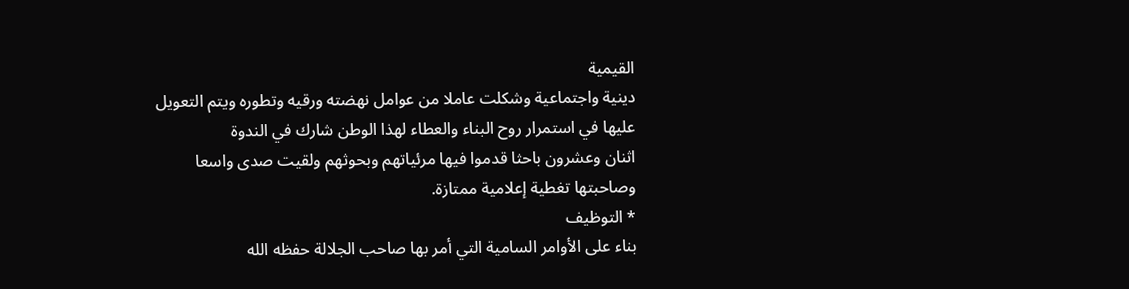القيمية
دينية واجتماعية وشكلت عاملا من عوامل نهضته ورقيه وتطوره ويتم التعويل
عليها في استمرار روح البناء والعطاء لهذا الوطن شارك في الندوة
اثنان وعشرون باحثا قدموا فيها مرئياتهم وبحوثهم ولقيت صدى واسعا
وصاحبتها تغطية إعلامية ممتازة.
* التوظيف
بناء على الأوامر السامية التي أمر بها صاحب الجلالة حفظه الله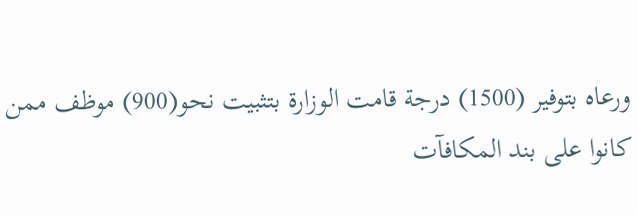ورعاه بتوفير (1500) درجة قامت الوزارة بتثبيت نحو(900) موظف ممن
كانوا على بند المكافآت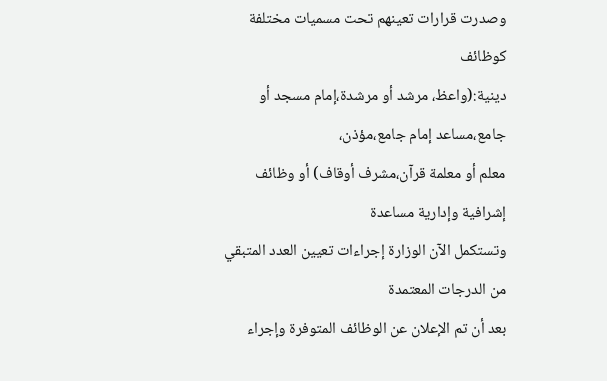وصدرت قرارات تعينهم تحت مسميات مختلفة كوظائف
دينية:(واعظ، مرشد أو مرشدة،إمام مسجد أو جامع،مساعد إمام جامع،مؤذن،
معلم أو معلمة قرآن،مشرف أوقاف) أو وظائف إشرافية وإدارية مساعدة
وتستكمل الآن الوزارة إجراءات تعيين العدد المتبقي من الدرجات المعتمدة
بعد أن تم الإعلان عن الوظائف المتوفرة وإجراء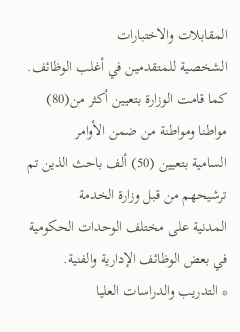المقابلات والاختبارات
الشخصية للمتقدمين في أغلب الوظائف.
كما قامت الوزارة بتعيين أكثر من(80) مواطنا ومواطنة من ضمن الأوامر
السامية بتعيين (50) ألف باحث الذين تم ترشيحهم من قبل وزارة الخدمة
المدنية على مختلف الوحدات الحكومية في بعض الوظائف الإدارية والفنية.
* التدريب والدراسات العليا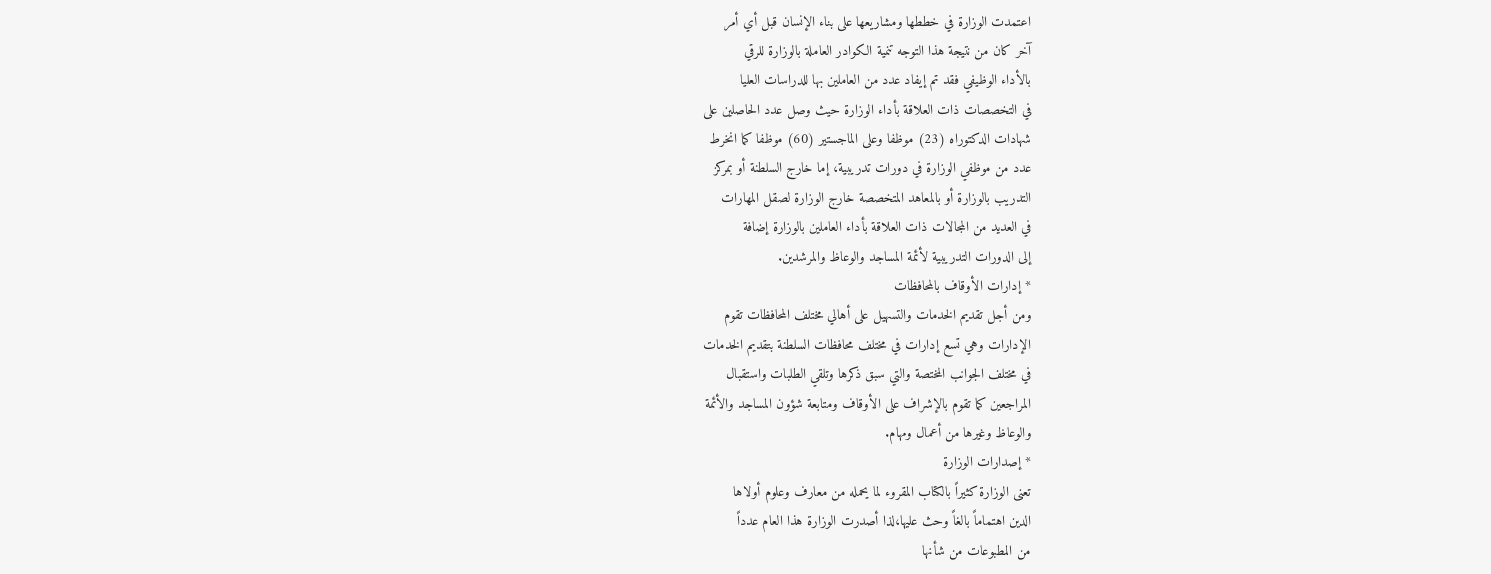اعتمدت الوزارة في خططها ومشاريعها على بناء الإنسان قبل أي أمر
آخر كان من نتيجة هذا التوجه تنمية الكوادر العاملة بالوزارة للرقي
بالأداء الوظيفي فقد تم إيفاد عدد من العاملين بها للدراسات العليا
في التخصصات ذات العلاقة بأداء الوزارة حيث وصل عدد الحاصلين على
شهادات الدكتوراه (23) موظفا وعلى الماجستير (60) موظفا كما انخرط
عدد من موظفي الوزارة في دورات تدريبية، إما خارج السلطنة أو بمركز
التدريب بالوزارة أو بالمعاهد المتخصصة خارج الوزارة لصقل المهارات
في العديد من المجالات ذات العلاقة بأداء العاملين بالوزارة إضافة
إلى الدورات التدريبية لأئمة المساجد والوعاظ والمرشدين.
* إدارات الأوقاف بالمحافظات
ومن أجل تقديم الخدمات والتسهيل على أهالي مختلف المحافظات تقوم
الإدارات وهي تسع إدارات في مختلف محافظات السلطنة بتقديم الخدمات
في مختلف الجوانب المختصة والتي سبق ذكرها وتلقي الطلبات واستقبال
المراجعين كما تقوم بالإشراف على الأوقاف ومتابعة شؤون المساجد والأئمة
والوعاظ وغيرها من أعمال ومهام.
* إصدارات الوزارة
تعنى الوزارة كثيراً بالكتاب المقروء لما يحمله من معارف وعلوم أولاها
الدين اهتماماً بالغاً وحث عليها،لذا أصدرت الوزارة هذا العام عدداً
من المطبوعات من شأنها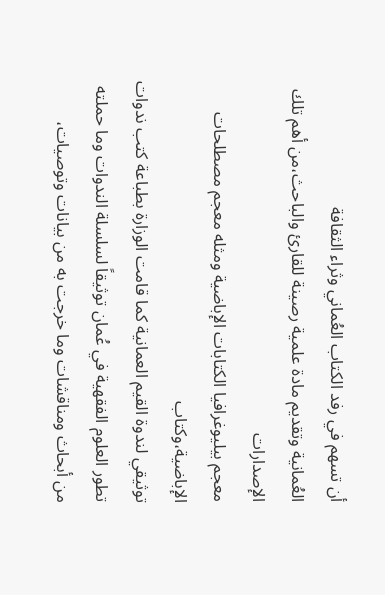أن تسهم في رفد الكتاب العُماني وثراء الثقافة
العُمانية وتقديم مادة علمية رصينة للقارئ والباحث،من أهم تلك الإصدارات
معجم بيليوغرافيا الكتابات الإباضية ومثله معجم مصطلحات الإباضية،وكتاب
توثيقي لندوة القيم العمانية كما قامت الوزارة بطباعة كتب ندوات
تطور العلوم الفقهية في عُمان توثيقاً لسلسلة الندوات وما حملته
من أبحاث ومناقشات وما خرجت به من بيانات وتوصيات،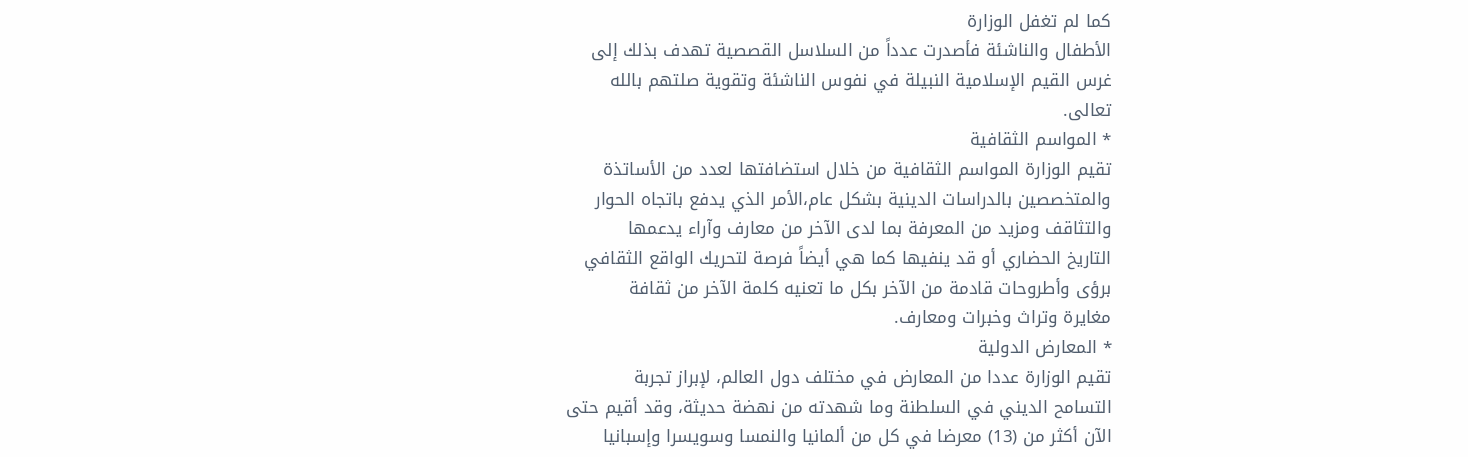كما لم تغفل الوزارة
الأطفال والناشئة فأصدرت عدداً من السلاسل القصصية تهدف بذلك إلى
غرس القيم الإسلامية النبيلة في نفوس الناشئة وتقوية صلتهم بالله
تعالى.
* المواسم الثقافية
تقيم الوزارة المواسم الثقافية من خلال استضافتها لعدد من الأساتذة
والمتخصصين بالدراسات الدينية بشكل عام،الأمر الذي يدفع باتجاه الحوار
والتثاقف ومزيد من المعرفة بما لدى الآخر من معارف وآراء يدعمها
التاريخ الحضاري أو قد ينفيها كما هي أيضاً فرصة لتحريك الواقع الثقافي
برؤى وأطروحات قادمة من الآخر بكل ما تعنيه كلمة الآخر من ثقافة
مغايرة وتراث وخبرات ومعارف.
* المعارض الدولية
تقيم الوزارة عددا من المعارض في مختلف دول العالم، لإبراز تجربة
التسامح الديني في السلطنة وما شهدته من نهضة حديثة، وقد أقيم حتى
الآن أكثر من (13) معرضا في كل من ألمانيا والنمسا وسويسرا وإسبانيا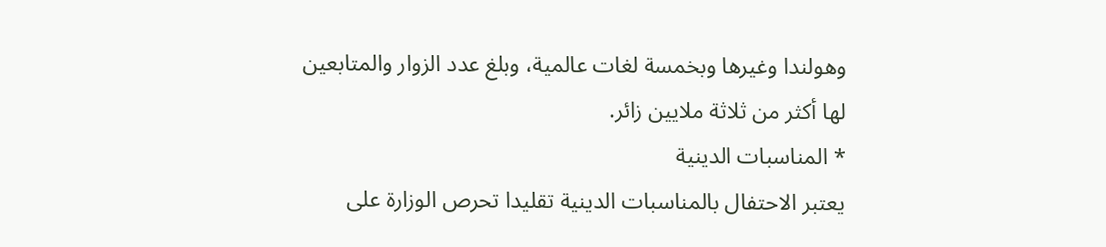وهولندا وغيرها وبخمسة لغات عالمية، وبلغ عدد الزوار والمتابعين
لها أكثر من ثلاثة ملايين زائر.
* المناسبات الدينية
يعتبر الاحتفال بالمناسبات الدينية تقليدا تحرص الوزارة على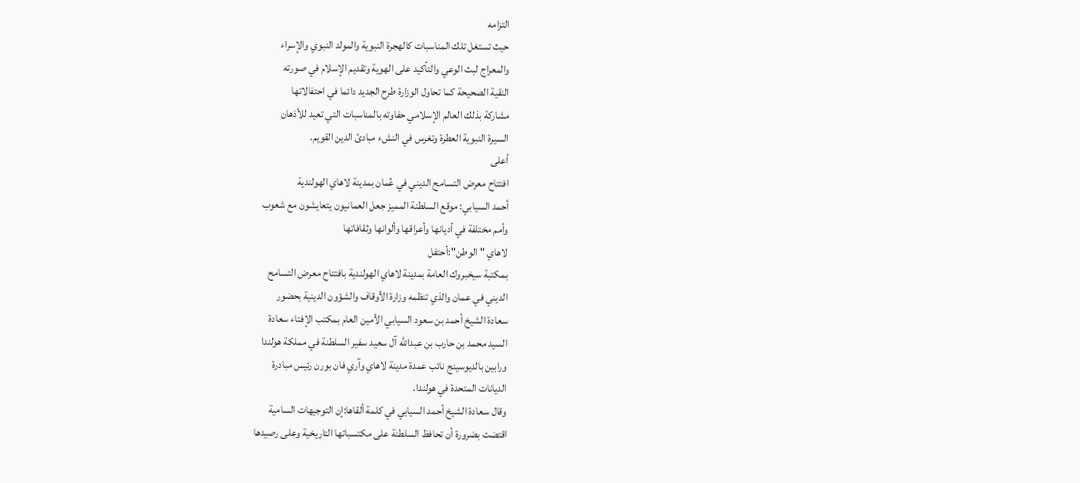التزامه
حيث تستغل تلك المناسبات كالهجرة النبوية والمولد النبوي والإسراء
والمعراج لبث الوعي والتأكيد على الهوية وتقديم الإسلام في صورته
النقية الصحيحة كما تحاول الوزارة طرح الجديد دائما في احتفالاتها
مشاركة بذلك العالم الإسلامي حفاوته بالمناسبات التي تعيد للأذهان
السيرة النبوية العطرة وتغرس في النشء مبادئ الدين القويم.
أعلى
افتتاح معرض التسامح الديني في عُمان بمدينة لاهاي الهولندية
أحمد السيابي: موقع السلطنة المميز جعل العمانيون يتعايشون مع شعوب
وأمم مختلفة في أديانها وأعراقها وألوانها وثقافاتها
لاهاي "الوطن":أحتفل
بمكتبة سيخبروك العامة بمدينة لاهاي الهولندية بافتتاح معرض التسامح
الديني في عمان والذي تنظمه وزارة الأوقاف والشؤون الدينية بحضور
سعادة الشيخ أحمد بن سعود السيابي الأمين العام بمكتب الإفتاء سعادة
السيد محمد بن حارب بن عبدالله آل سعيد سفير السلطنة في مملكة هولندا
ورابين بالديوسينج نائب عمدة مدينة لاهاي وآري فان بورن رئيس مبادرة
الديانات المتحدة في هولندا.
وقال سعادة الشيخ أحمد السيابي في كلمة ألقاها:إن التوجيهات السامية
اقتضت بضرورة أن تحافظ السلطنة على مكتسباتها التاريخية وعلى رصيدها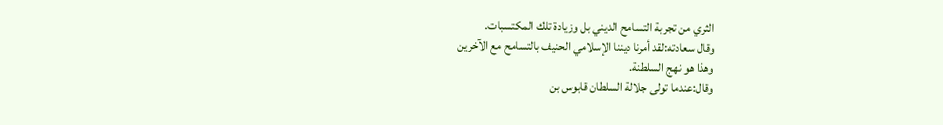الثري من تجربة التسامح الديني بل وزيادة تلك المكتسبات.
وقال سعادته:لقد أمرنا ديننا الإسلامي الحنيف بالتسامح مع الآخرين
وهذا هو نهج السلطنة.
وقال:عندما تولى جلالة السلطان قابوس بن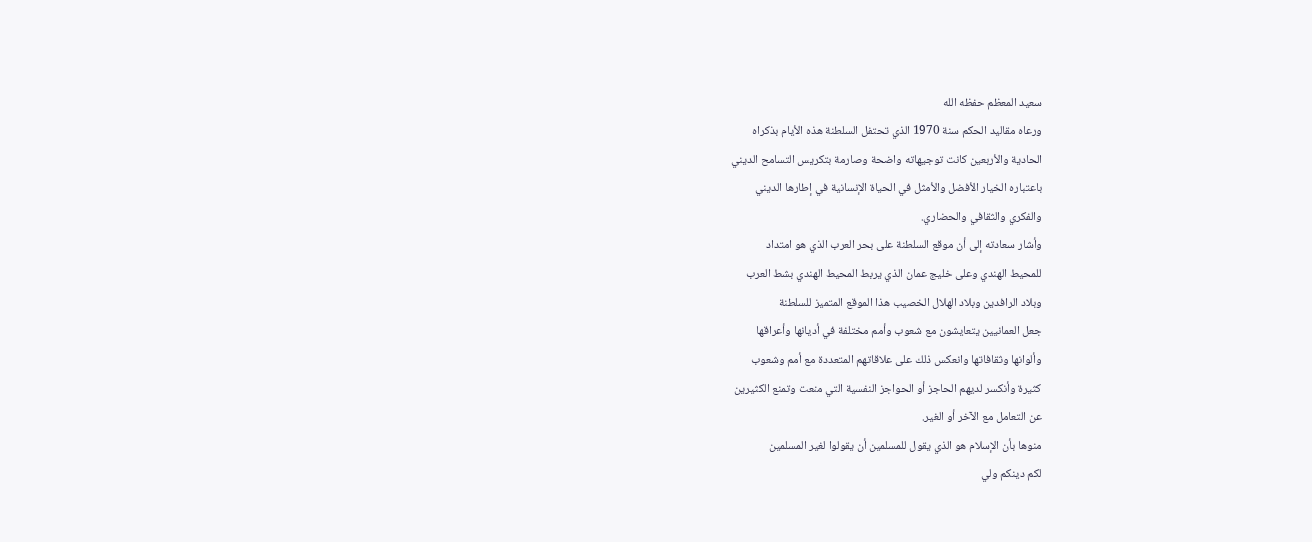سعيد المعظم حفظه الله
ورعاه مقاليد الحكم سنة 1970 الذي تحتفل السلطنة هذه الأيام بذكراه
الحادية والأربعين كانت توجيهاته واضحة وصارمة بتكريس التسامح الديني
باعتباره الخيار الأفضل والأمثل في الحياة الإنسانية في إطارها الديني
والفكري والثقافي والحضاري.
وأشار سعادته إلى أن موقع السلطنة على بحر العرب الذي هو امتداد
للمحيط الهندي وعلى خليج عمان الذي يربط المحيط الهندي بشط العرب
وبلاد الرافدين وبلاد الهلال الخصيب هذا الموقع المتميز للسلطنة
جعل العمانيين يتعايشون مع شعوب وأمم مختلفة في أديانها وأعراقها
وألوانها وثقافاتها وانعكس ذلك على علاقاتهم المتعددة مع أمم وشعوب
كثيرة وأنكسر لديهم الحاجز أو الحواجز النفسية التي منعت وتمنع الكثيرين
عن التعامل مع الآخر أو الغير.
منوها بأن الإسلام هو الذي يقول للمسلمين أن يقولوا لغير المسلمين
لكم دينكم ولي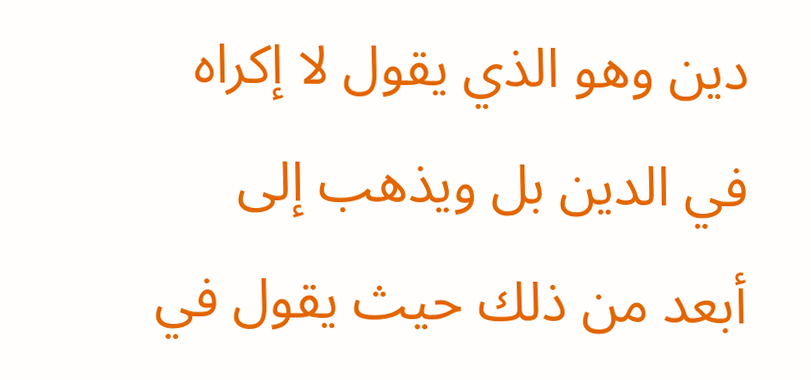دين وهو الذي يقول لا إكراه في الدين بل ويذهب إلى
أبعد من ذلك حيث يقول في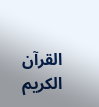القرآن الكريم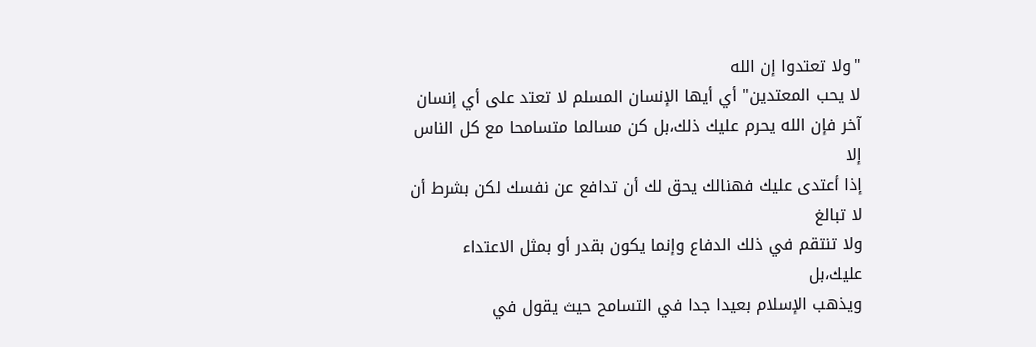"ولا تعتدوا إن الله
لا يحب المعتدين" أي أيها الإنسان المسلم لا تعتد على أي إنسان
آخر فإن الله يحرم عليك ذلك،بل كن مسالما متسامحا مع كل الناس إلا
إذا أعتدى عليك فهنالك يحق لك أن تدافع عن نفسك لكن بشرط أن لا تبالغ
ولا تنتقم في ذلك الدفاع وإنما يكون بقدر أو بمثل الاعتداء عليك،بل
ويذهب الإسلام بعيدا جدا في التسامح حيث يقول في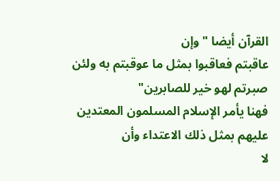القرآن أيضا "وإن
عاقبتم فعاقبوا بمثل ما عوقبتم به ولئن صبرتم لهو خير للصابرين"
فهنا يأمر الإسلام المسلمون المعتدين عليهم بمثل ذلك الاعتداء وأن
لا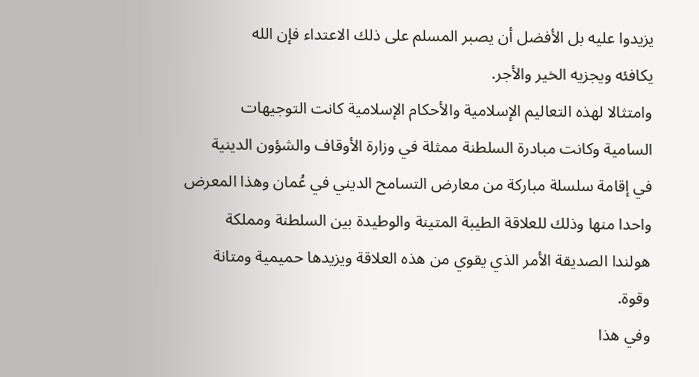يزيدوا عليه بل الأفضل أن يصبر المسلم على ذلك الاعتداء فإن الله
يكافئه ويجزيه الخير والأجر.
وامتثالا لهذه التعاليم الإسلامية والأحكام الإسلامية كانت التوجيهات
السامية وكانت مبادرة السلطنة ممثلة في وزارة الأوقاف والشؤون الدينية
في إقامة سلسلة مباركة من معارض التسامح الديني في عُمان وهذا المعرض
واحدا منها وذلك للعلاقة الطيبة المتينة والوطيدة بين السلطنة ومملكة
هولندا الصديقة الأمر الذي يقوي من هذه العلاقة ويزيدها حميمية ومتانة
وقوة.
وفي هذا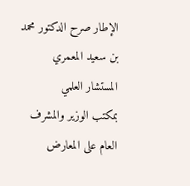الإطار صرح الدكتور محمد بن سعيد المعمري المستشار العلمي
بمكتب الوزير والمشرف العام على المعارض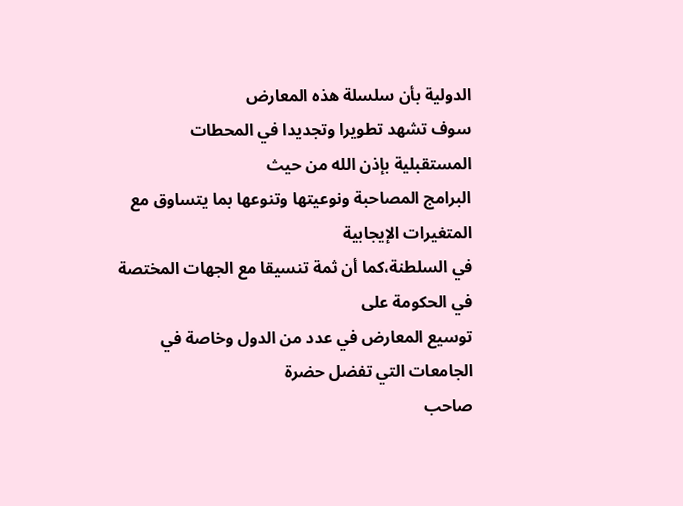الدولية بأن سلسلة هذه المعارض
سوف تشهد تطويرا وتجديدا في المحطات المستقبلية بإذن الله من حيث
البرامج المصاحبة ونوعيتها وتنوعها بما يتساوق مع المتغيرات الإيجابية
في السلطنة،كما أن ثمة تنسيقا مع الجهات المختصة في الحكومة على
توسيع المعارض في عدد من الدول وخاصة في الجامعات التي تفضل حضرة
صاحب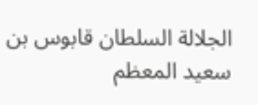الجلالة السلطان قابوس بن سعيد المعظم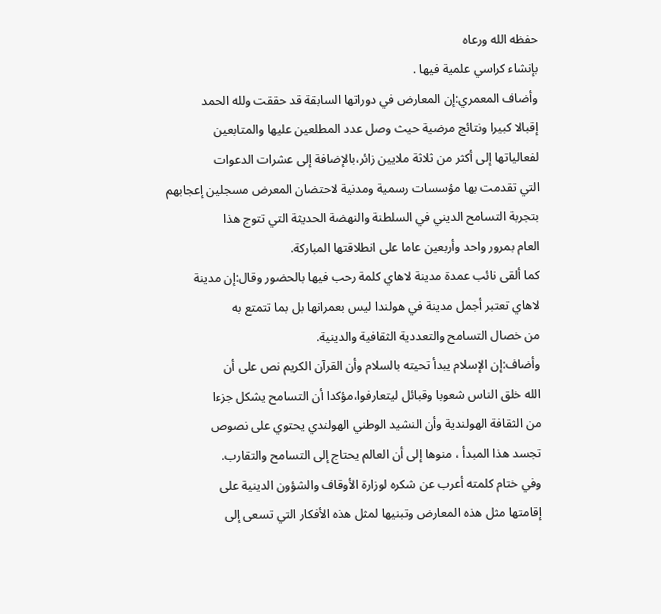حفظه الله ورعاه
بإنشاء كراسي علمية فيها .
وأضاف المعمري:إن المعارض في دوراتها السابقة قد حققت ولله الحمد
إقبالا كبيرا ونتائج مرضية حيث وصل عدد المطلعين عليها والمتابعين
لفعالياتها إلى أكثر من ثلاثة ملايين زائر،بالإضافة إلى عشرات الدعوات
التي تقدمت بها مؤسسات رسمية ومدنية لاحتضان المعرض مسجلين إعجابهم
بتجربة التسامح الديني في السلطنة والنهضة الحديثة التي تتوج هذا
العام بمرور واحد وأربعين عاما على انطلاقتها المباركة.
كما ألقى نائب عمدة مدينة لاهاي كلمة رحب فيها بالحضور وقال:إن مدينة
لاهاي تعتبر أجمل مدينة في هولندا ليس بعمرانها بل بما تتمتع به
من خصال التسامح والتعددية الثقافية والدينية.
وأضاف:إن الإسلام يبدأ تحيته بالسلام وأن القرآن الكريم نص على أن
الله خلق الناس شعوبا وقبائل ليتعارفوا،مؤكدا أن التسامح يشكل جزءا
من الثقافة الهولندية وأن النشيد الوطني الهولندي يحتوي على نصوص
تجسد هذا المبدأ ، منوها إلى أن العالم يحتاج إلى التسامح والتقارب.
وفي ختام كلمته أعرب عن شكره لوزارة الأوقاف والشؤون الدينية على
إقامتها مثل هذه المعارض وتبنيها لمثل هذه الأفكار التي تسعى إلى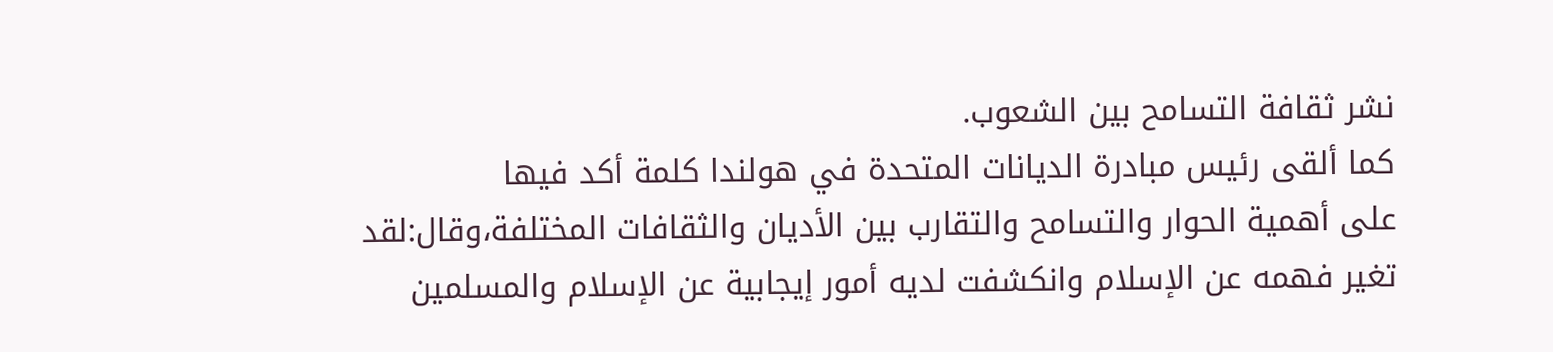نشر ثقافة التسامح بين الشعوب.
كما ألقى رئيس مبادرة الديانات المتحدة في هولندا كلمة أكد فيها
على أهمية الحوار والتسامح والتقارب بين الأديان والثقافات المختلفة،وقال:لقد
تغير فهمه عن الإسلام وانكشفت لديه أمور إيجابية عن الإسلام والمسلمين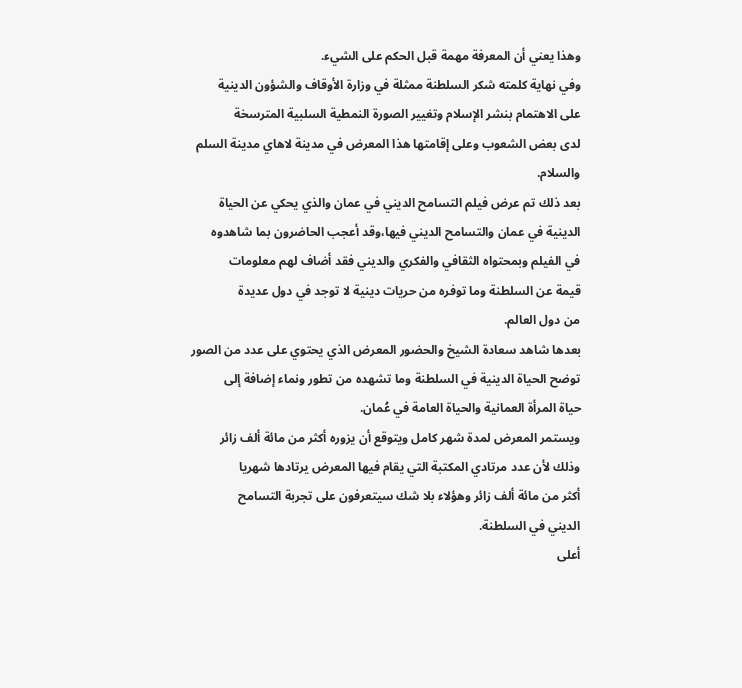وهذا يعني أن المعرفة مهمة قبل الحكم على الشيء.
وفي نهاية كلمته شكر السلطنة ممثلة في وزارة الأوقاف والشؤون الدينية
على الاهتمام بنشر الإسلام وتغيير الصورة النمطية السلبية المترسخة
لدى بعض الشعوب وعلى إقامتها هذا المعرض في مدينة لاهاي مدينة السلم
والسلام.
بعد ذلك تم عرض فيلم التسامح الديني في عمان والذي يحكي عن الحياة
الدينية في عمان والتسامح الديني فيها،وقد أعجب الحاضرون بما شاهدوه
في الفيلم وبمحتواه الثقافي والفكري والديني فقد أضاف لهم معلومات
قيمة عن السلطنة وما توفره من حريات دينية لا توجد في دول عديدة
من دول العالم.
بعدها شاهد سعادة الشيخ والحضور المعرض الذي يحتوي على عدد من الصور
توضح الحياة الدينية في السلطنة وما تشهده من تطور ونماء إضافة إلى
حياة المرأة العمانية والحياة العامة في عُمان.
ويستمر المعرض لمدة شهر كامل ويتوقع أن يزوره أكثر من مائة ألف زائر
وذلك لأن عدد مرتادي المكتبة التي يقام فيها المعرض يرتادها شهريا
أكثر من مائة ألف زائر وهؤلاء بلا شك سيتعرفون على تجربة التسامح
الديني في السلطنة.
أعلى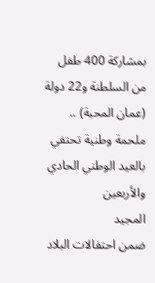بمشاركة 400 طفل من السلطنة و22 دولة
(عمان المحبة) .. ملحمة وطنية تحتفي بالعيد الوطني الحادي والأربعين
المجيد
ضمن احتفالات البلاد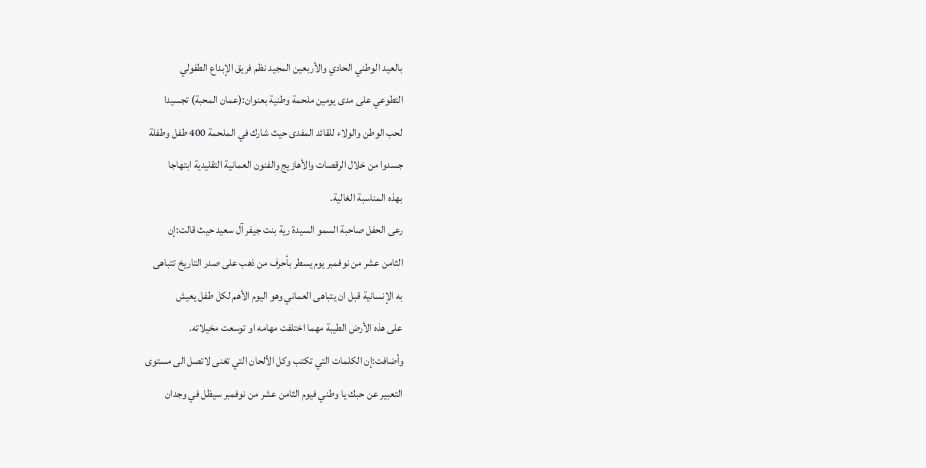بالعيد الوطني الحادي والأربعين المجيد نظم فريق الإبداع الطفولي
التطوعي على مدى يومين ملحمة وطنية بعنوان:(عمان المحبة) تجسيدا
لحب الوطن والولاء للقائد المفدى حيث شارك في الملحمة 400 طفل وطفلة
جسدوا من خلال الرقصات والأهازيج والفنون العمانية التقليدية ابتهاجا
بهذه المناسبة الغالية.
رعى الحفل صاحبة السمو السيدة رية بنت جيفر آل سعيد حيث قالت:إن
الثامن عشر من نوفمبر يوم يسطر بأحرف من ذهب على صدر التاريخ تتباهى
به الإنسانية قبل ان يتباهى العماني وهو اليوم الأهم لكل طفل يعيش
على هذه الأرض الطيبة مهما اختلفت مهامه او توسعت مخيلاته.
وأضافت:إن الكلمات التي تكتب وكل الألحان التي تغنى لاتصل الى مستوى
التعبير عن حبك يا وطني فيوم الثامن عشر من نوفمبر سيظل في وجدان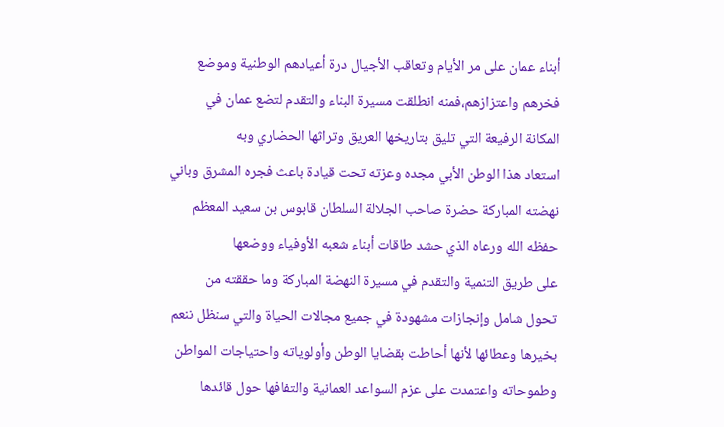أبناء عمان على مر الأيام وتعاقب الأجيال درة أعيادهم الوطنية وموضع
فخرهم واعتزازهم،فمنه انطلقت مسيرة البناء والتقدم لتضع عمان في
المكانة الرفيعة التي تليق بتاريخها العريق وتراثها الحضاري وبه
استعاد هذا الوطن الأبي مجده وعزته تحت قيادة باعث فجره المشرق وباني
نهضته المباركة حضرة صاحب الجلالة السلطان قابوس بن سعيد المعظم
حفظه الله ورعاه الذي حشد طاقات أبناء شعبه الأوفياء ووضعها
على طريق التنمية والتقدم في مسيرة النهضة المباركة وما حققته من
تحول شامل وإنجازات مشهودة في جميع مجالات الحياة والتي سنظل ننعم
بخيرها وعطائها لأنها أحاطت بقضايا الوطن وأولوياته واحتياجات المواطن
وطموحاته واعتمدت على عزم السواعد العمانية والتفافها حول قائدها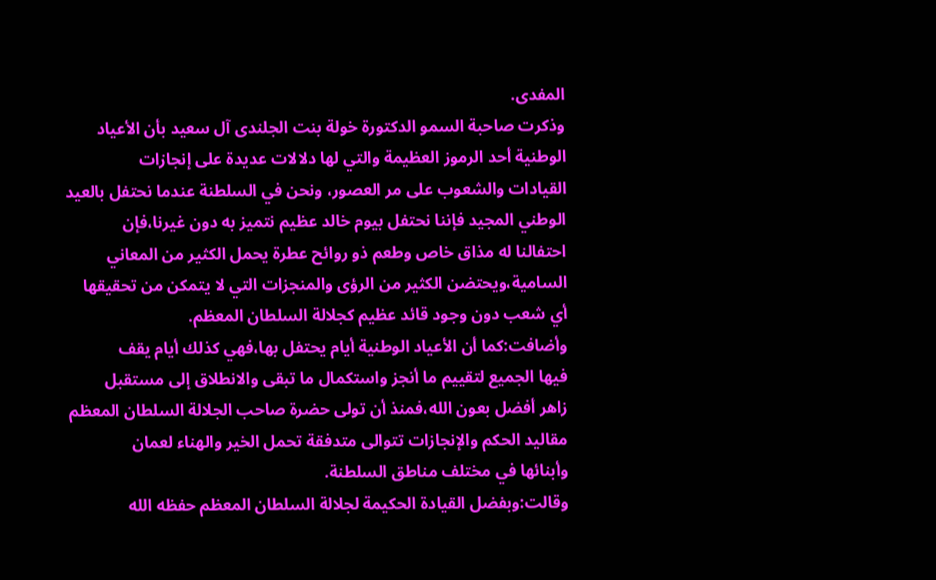المفدى.
وذكرت صاحبة السمو الدكتورة خولة بنت الجلندى آل سعيد بأن الأعياد
الوطنية أحد الرموز العظيمة والتي لها دلالات عديدة على إنجازات
القيادات والشعوب على مر العصور، ونحن في السلطنة عندما نحتفل بالعيد
الوطني المجيد فإننا نحتفل بيوم خالد عظيم نتميز به دون غيرنا،فإن
احتفالنا له مذاق خاص وطعم ذو روائح عطرة يحمل الكثير من المعاني
السامية،ويحتضن الكثير من الرؤى والمنجزات التي لا يتمكن من تحقيقها
أي شعب دون وجود قائد عظيم كجلالة السلطان المعظم.
وأضافت:كما أن الأعياد الوطنية أيام يحتفل بها،فهي كذلك أيام يقف
فيها الجميع لتقييم ما أنجز واستكمال ما تبقى والانطلاق إلى مستقبل
زاهر أفضل بعون الله،فمنذ أن تولى حضرة صاحب الجلالة السلطان المعظم
مقاليد الحكم والإنجازات تتوالى متدفقة تحمل الخير والهناء لعمان
وأبنائها في مختلف مناطق السلطنة.
وقالت:وبفضل القيادة الحكيمة لجلالة السلطان المعظم حفظه الله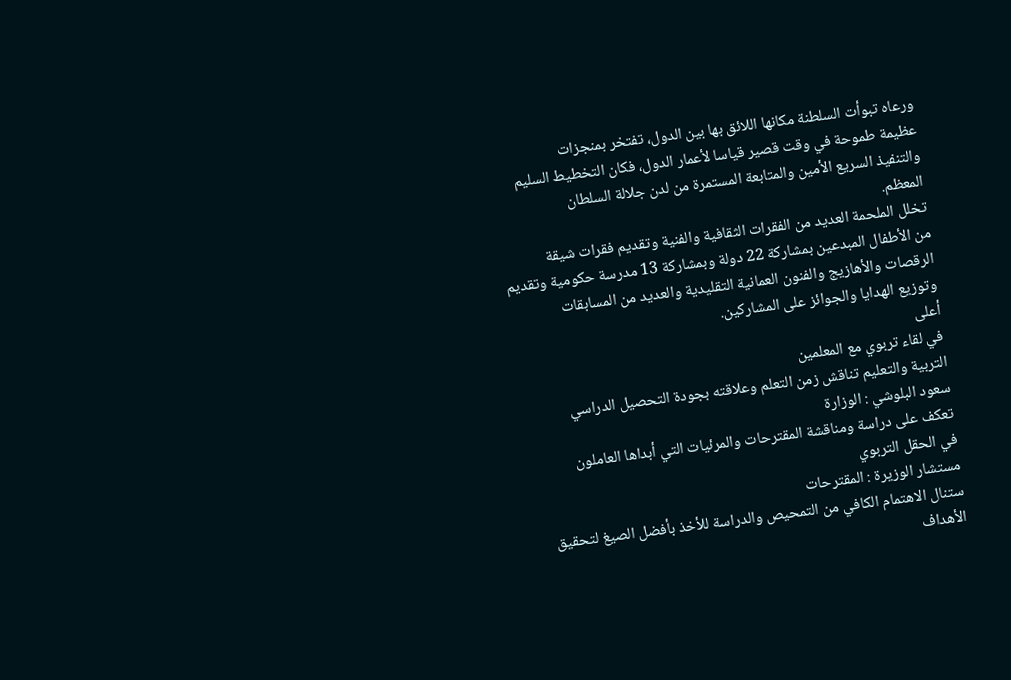ورعاه تبوأت السلطنة مكانها اللائق بها بين الدول، تفتخر بمنجزات
عظيمة طموحة في وقت قصير قياسا لأعمار الدول، فكان التخطيط السليم
والتنفيذ السريع الأمين والمتابعة المستمرة من لدن جلالة السلطان
المعظم.
تخلل الملحمة العديد من الفقرات الثقافية والفنية وتقديم فقرات شيقة
من الأطفال المبدعين بمشاركة 22 دولة وبمشاركة 13 مدرسة حكومية وتقديم
الرقصات والأهازيج والفنون العمانية التقليدية والعديد من المسابقات
وتوزيع الهدايا والجوائز على المشاركين.
أعلى
في لقاء تربوي مع المعلمين
التربية والتعليم تناقش زمن التعلم وعلاقته بجودة التحصيل الدراسي
سعود البلوشي : الوزارة
تعكف على دراسة ومناقشة المقترحات والمرئيات التي أبداها العاملون
في الحقل التربوي
مستشار الوزيرة : المقترحات
ستنال الاهتمام الكافي من التمحيص والدراسة للأخذ بأفضل الصيغ لتحقيق
الأهداف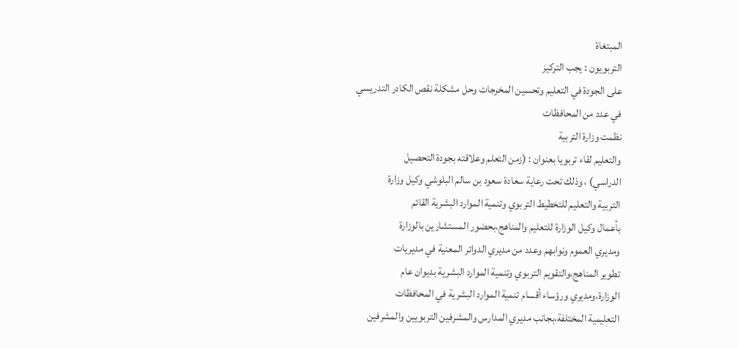المبتغاة
التربويون : يجب التركيز
على الجودة في التعليم وتحسين المخرجات وحل مشكلة نقص الكادر التدريسي
في عدد من المحافظات
نظمت وزارة التربية
والتعليم لقاء تربويا بعنوان : (زمن التعلم وعلاقته بجودة التحصيل
الدراسي) ، وذلك تحت رعاية سعادة سعود بن سالم البلوشي وكيل وزارة
التربية والتعليم للتخطيط التربوي وتنمية الموارد البشرية القائم
بأعمال وكيل الوزارة للتعليم والمناهج،بحضور المستشارين بالوزارة
ومديري العموم ونوابهم وعدد من مديري الدوائر المعنية في مديريات
تطوير المناهج،والتقويم التربوي وتنمية الموارد البشرية بديوان عام
الوزارة،ومديري ورؤساء أقسام تنمية الموارد البشرية في المحافظات
التعليمية المختلفة،بجانب مديري المدارس والمشرفين التربويين والمشرفين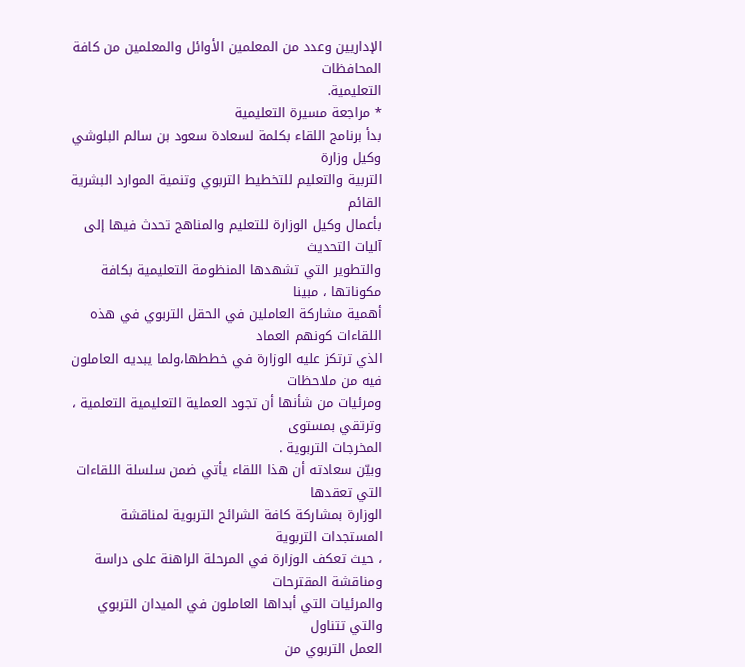الإداريين وعدد من المعلمين الأوائل والمعلمين من كافة المحافظات
التعليمية.
* مراجعة مسيرة التعليمية
بدأ برنامج اللقاء بكلمة لسعادة سعود بن سالم البلوشي وكيل وزارة
التربية والتعليم للتخطيط التربوي وتنمية الموارد البشرية القائم
بأعمال وكيل الوزارة للتعليم والمناهج تحدث فيها إلى آليات التحديث
والتطوير التي تشهدها المنظومة التعليمية بكافة مكوناتها ، مبينا
أهمية مشاركة العاملين في الحقل التربوي في هذه اللقاءات كونهم العماد
الذي ترتكز عليه الوزارة في خططها،ولما يبديه العاملون فيه من ملاحظات
ومرئيات من شأنها أن تجود العملية التعليمية التعلمية ، وترتقي بمستوى
المخرجات التربوية .
وبيّن سعادته أن هذا اللقاء يأتي ضمن سلسلة اللقاءات التي تعقدها
الوزارة بمشاركة كافة الشرائح التربوية لمناقشة المستجدات التربوية
، حيث تعكف الوزارة في المرحلة الراهنة على دراسة ومناقشة المقترحات
والمرئيات التي أبداها العاملون في الميدان التربوي والتي تتناول
العمل التربوي من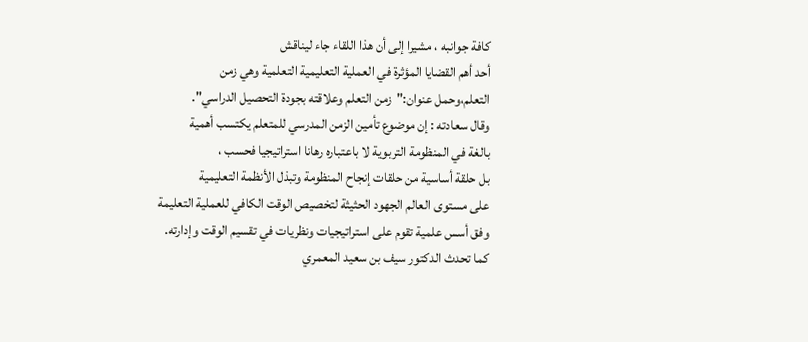كافة جوانبه ، مشيرا إلى أن هذا اللقاء جاء ليناقش
أحد أهم القضايا المؤثرة في العملية التعليمية التعلمية وهي زمن
التعلم،وحمل عنوان:"زمن التعلم وعلاقته بجودة التحصيل الدراسي".
وقال سعادته : إن موضوع تأمين الزمن المدرسي للمتعلم يكتسب أهمية
بالغة في المنظومة التربوية لا باعتباره رهانا استراتيجيا فحسب ،
بل حلقة أساسية من حلقات إنجاح المنظومة وتبذل الأنظمة التعليمية
على مستوى العالم الجهود الحثيثة لتخصيص الوقت الكافي للعملية التعليمة
وفق أسس علمية تقوم على استراتيجيات ونظريات في تقسيم الوقت وإدارته.
كما تحدث الدكتور سيف بن سعيد المعمري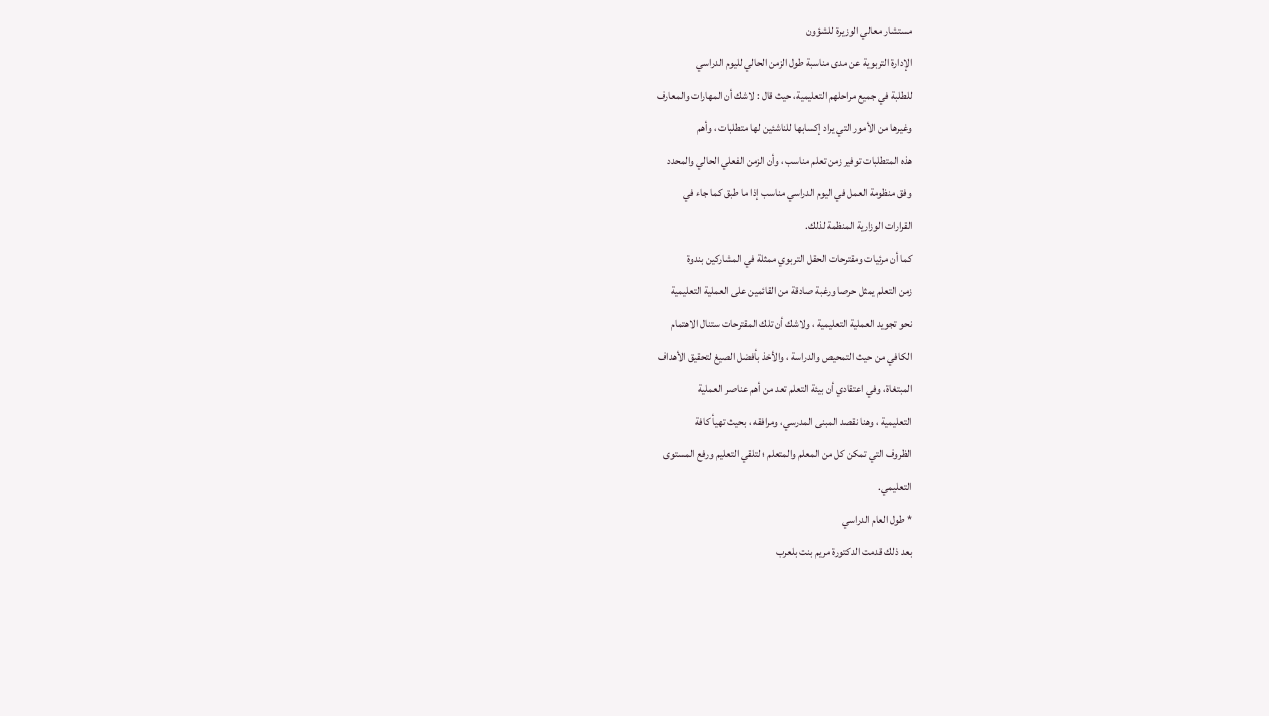مستشار معالي الوزيرة للشؤون
الإدارة التربوية عن مدى مناسبة طول الزمن الحالي لليوم الدراسي
للطلبة في جميع مراحلهم التعليمية، حيث قال : لاشك أن المهارات والمعارف
وغيرها من الأمور التي يراد إكسابها للناشئين لها متطلبات ، وأهم
هذه المتطلبات توفير زمن تعلم مناسب ، وأن الزمن الفعلي الحالي والمحدد
وفق منظومة العمل في اليوم الدراسي مناسب إذا ما طبق كما جاء في
القرارات الوزارية المنظمة لذلك.
كما أن مرئيات ومقترحات الحقل التربوي ممثلة في المشاركين بندوة
زمن التعلم يمثل حرصا ورغبة صادقة من القائمين على العملية التعليمية
نحو تجويد العملية التعليمية ، ولاشك أن تلك المقترحات ستنال الاهتمام
الكافي من حيث التمحيص والدراسة ، والأخذ بأفضل الصيغ لتحقيق الأهداف
المبتغاة، وفي اعتقادي أن بيئة التعلم تعد من أهم عناصر العملية
التعليمية ، وهنا نقصد المبنى المدرسي، ومرافقه ، بحيث تهيأ كافة
الظروف التي تمكن كل من المعلم والمتعلم ؛ لتلقي التعليم ورفع المستوى
التعليمي.
* طول العام الدراسي
بعد ذلك قدمت الدكتورة مريم بنت بلعرب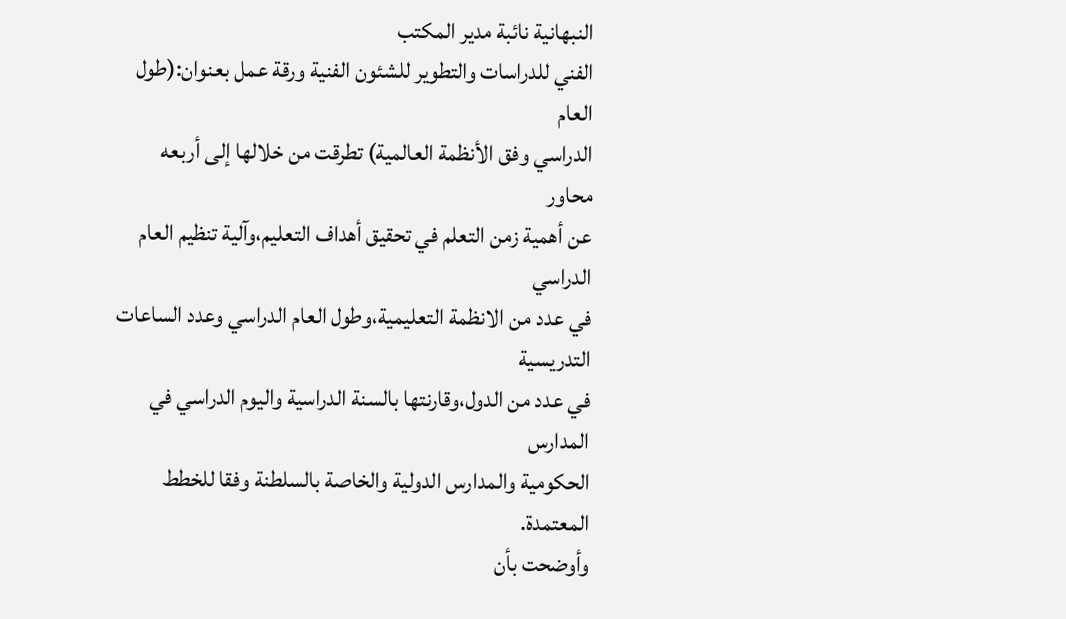النبهانية نائبة مدير المكتب
الفني للدراسات والتطوير للشئون الفنية ورقة عمل بعنوان:(طول العام
الدراسي وفق الأنظمة العالمية) تطرقت من خلالها إلى أربعه محاور
عن أهمية زمن التعلم في تحقيق أهداف التعليم،وآلية تنظيم العام الدراسي
في عدد من الانظمة التعليمية،وطول العام الدراسي وعدد الساعات التدريسية
في عدد من الدول،وقارنتها بالسنة الدراسية واليوم الدراسي في المدارس
الحكومية والمدارس الدولية والخاصة بالسلطنة وفقا للخطط المعتمدة.
وأوضحت بأن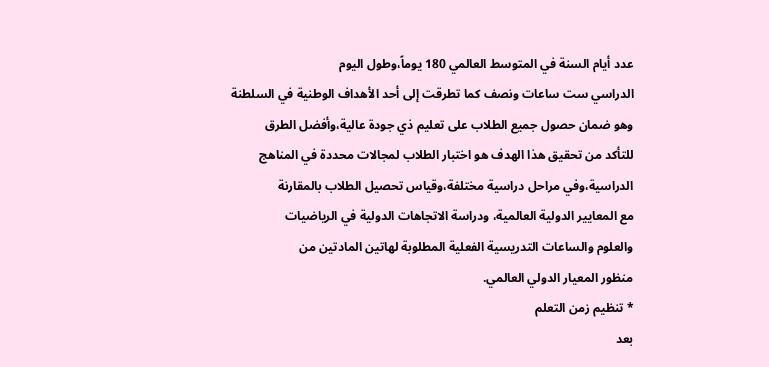عدد أيام السنة في المتوسط العالمي 180 يوماً،وطول اليوم
الدراسي ست ساعات ونصف كما تطرقت إلى أحد الأهداف الوطنية في السلطنة
وهو ضمان حصول جميع الطلاب على تعليم ذي جودة عالية،وأفضل الطرق
للتأكد من تحقيق هذا الهدف هو اختبار الطلاب لمجالات محددة في المناهج
الدراسية،وفي مراحل دراسية مختلفة،وقياس تحصيل الطلاب بالمقارنة
مع المعايير الدولية العالمية، ودراسة الاتجاهات الدولية في الرياضيات
والعلوم والساعات التدريسية الفعلية المطلوبة لهاتين المادتين من
منظور المعيار الدولي العالمي.
* تنظيم زمن التعلم
بعد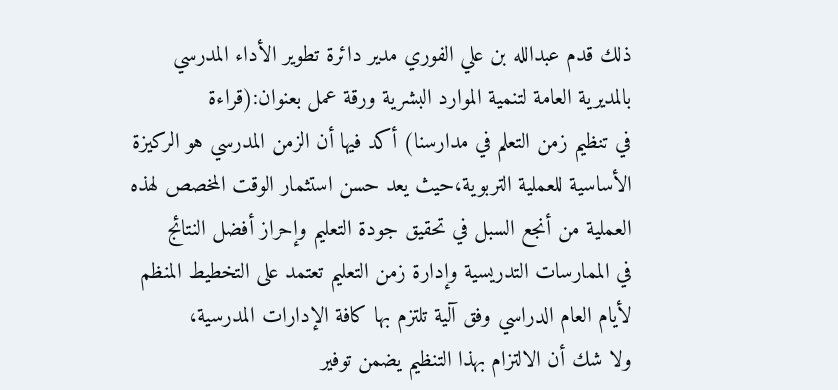ذلك قدم عبدالله بن علي الفوري مدير دائرة تطوير الأداء المدرسي
بالمديرية العامة لتنمية الموارد البشرية ورقة عمل بعنوان:(قراءة
في تنظيم زمن التعلم في مدارسنا) أكد فيها أن الزمن المدرسي هو الركيزة
الأساسية للعملية التربوية،حيث يعد حسن استثمار الوقت المخصص لهذه
العملية من أنجع السبل في تحقيق جودة التعليم وإحراز أفضل النتائج
في الممارسات التدريسية وإدارة زمن التعليم تعتمد على التخطيط المنظم
لأيام العام الدراسي وفق آلية تلتزم بها كافة الإدارات المدرسية،
ولا شك أن الالتزام بهذا التنظيم يضمن توفير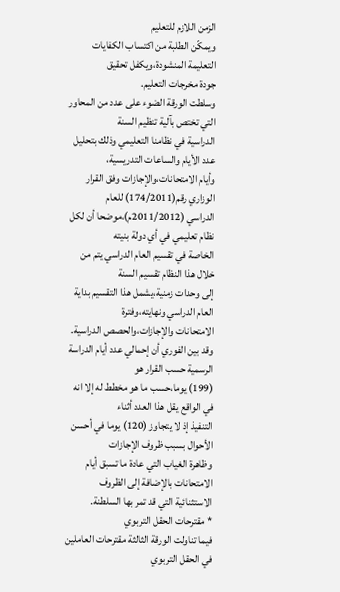الزمن اللازم للتعليم
ويمكّن الطلبة من اكتساب الكفايات التعليمة المنشودة،ويكفل تحقيق
جودة مخرجات التعليم.
وسلطت الورقة الضوء على عدد من المحاور التي تختص بآلية تنظيم السنة
الدراسية في نظامنا التعليمي وذلك بتحليل عدد الأيام والساعات التدريسية،
وأيام الامتحانات،والإجازات وفق القرار الوزاري رقم(174/2011) للعام
الدراسي (2011/2012م)،موضحا أن لكل نظام تعليمي في أي دولة بنيته
الخاصة في تقسيم العام الدراسي يتم من خلال هذا النظام تقسيم السنة
إلى وحدات زمنية،يشمل هذا التقسيم بداية العام الدراسي ونهايته،وفترة
الامتحانات والإجازات،والحصص الدراسية.
وقد بين الفوري أن إحمالي عدد أيام الدراسة الرسمية حسب القرار هو
(199) يوما،حسب ما هو مخطط له إلا انه في الواقع يقل هذا العدد أثناء
التنفيذ إذ لا يتجاوز (120) يوما في أحسن الأحوال بسبب ظروف الإجازات
وظاهرة الغياب التي عادة ما تسبق أيام الامتحانات بالإضافة إلى الظروف
الاستثنائية التي قد تمر بها السلطنة.
* مقترحات الحقل التربوي
فيما تناولت الورقة الثالثة مقترحات العاملين في الحقل التربوي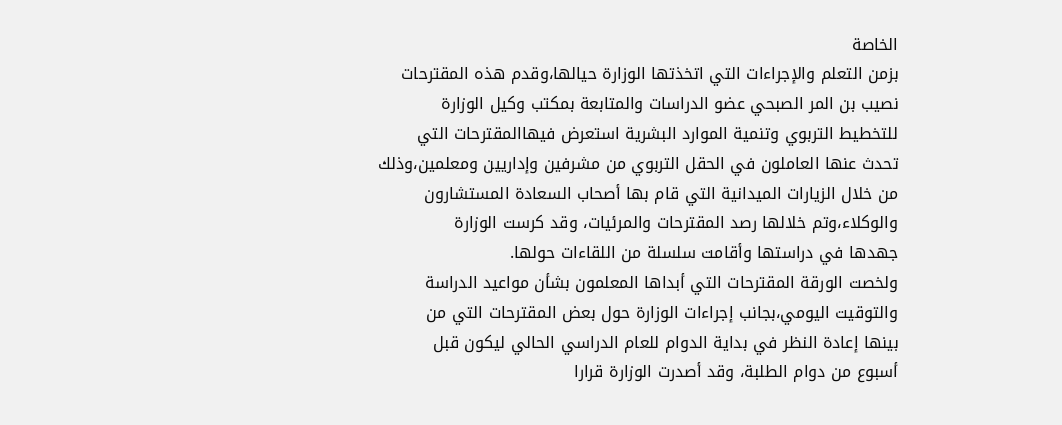الخاصة
بزمن التعلم والإجراءات التي اتخذتها الوزارة حيالها،وقدم هذه المقترحات
نصيب بن المر الصبحي عضو الدراسات والمتابعة بمكتب وكيل الوزارة
للتخطيط التربوي وتنمية الموارد البشرية استعرض فيهاالمقترحات التي
تحدث عنها العاملون في الحقل التربوي من مشرفين وإداريين ومعلمين،وذلك
من خلال الزيارات الميدانية التي قام بها أصحاب السعادة المستشارون
والوكلاء،وتم خلالها رصد المقترحات والمرئيات، وقد كرست الوزارة
جهدها في دراستها وأقامت سلسلة من اللقاءات حولها.
ولخصت الورقة المقترحات التي أبداها المعلمون بشأن مواعيد الدراسة
والتوقيت اليومي،بجانب إجراءات الوزارة حول بعض المقترحات التي من
بينها إعادة النظر في بداية الدوام للعام الدراسي الحالي ليكون قبل
أسبوع من دوام الطلبة، وقد أصدرت الوزارة قرارا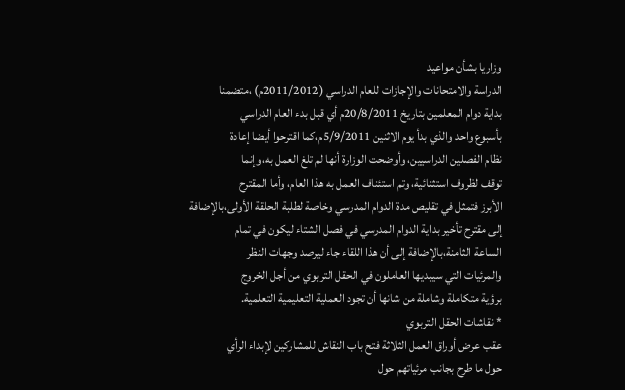وزاريا بشأن مواعيد
الدراسة والامتحانات والإجازات للعام الدراسي (2011/2012م) ،متضمنا
بداية دوام المعلمين بتاريخ 20/8/2011م أي قبل بدء العام الدراسي
بأسبوع واحد والذي بدأ يوم الاثنين 5/9/2011م،كما اقترحوا أيضا إعادة
نظام الفصلين الدراسيين، وأوضحت الوزارة أنها لم تلغ العمل به،وإنما
توقف لظروف استثنائية، وتم استئناف العمل به هذا العام، وأما المقترح
الأبرز فتمثل في تقليص مدة الدوام المدرسي وخاصة لطلبة الحلقة الأولى،بالإضافة
إلى مقترح تأخير بداية الدوام المدرسي في فصل الشتاء ليكون في تمام
الساعة الثامنة،بالإضافة إلى أن هذا اللقاء جاء ليرصد وجهات النظر
والمرئيات التي سيبديها العاملون في الحقل التربوي من أجل الخروج
برؤية متكاملة وشاملة من شانها أن تجود العملية التعليمية التعلمية.
* نقاشات الحقل التربوي
عقب عرض أوراق العمل الثلاثة فتح باب النقاش للمشاركين لإبداء الرأي
حول ما طرح بجانب مرئياتهم حول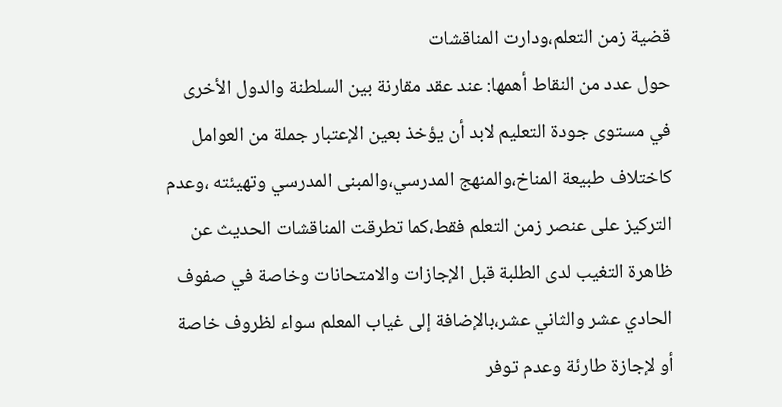قضية زمن التعلم،ودارت المناقشات
حول عدد من النقاط أهمها: عند عقد مقارنة بين السلطنة والدول الأخرى
في مستوى جودة التعليم لابد أن يؤخذ بعين الإعتبار جملة من العوامل
كاختلاف طبيعة المناخ،والمنهج المدرسي،والمبنى المدرسي وتهيئته ،وعدم
التركيز على عنصر زمن التعلم فقط،كما تطرقت المناقشات الحديث عن
ظاهرة التغيب لدى الطلبة قبل الإجازات والامتحانات وخاصة في صفوف
الحادي عشر والثاني عشر،بالإضافة إلى غياب المعلم سواء لظروف خاصة
أو لإجازة طارئة وعدم توفر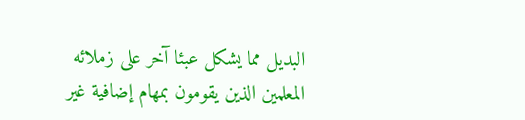البديل مما يشكل عبئا آخر على زملائه
المعلمين الذين يقومون بمهام إضافية غير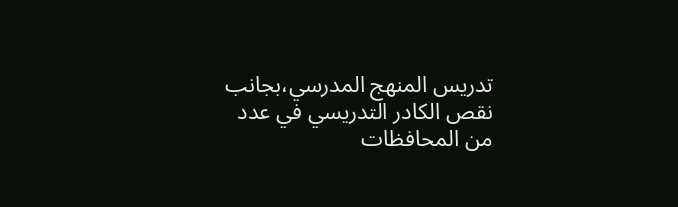تدريس المنهج المدرسي،بجانب
نقص الكادر التدريسي في عدد من المحافظات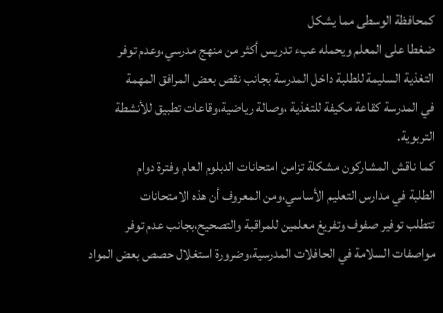كمحافظة الوسطى مما يشكل
ضغطا على المعلم ويحمله عبء تدريس أكثر من منهج مدرسي،وعدم توفر
التغذية السليمة للطلبة داخل المدرسة بجانب نقص بعض المرافق المهمة
في المدرسة كقاعة مكيفة للتغذية ،وصالة رياضية،وقاعات تطبيق للأنشطة
التربوية.
كما ناقش المشاركون مشكلة تزامن امتحانات الدبلوم العام وفترة دوام
الطلبة في مدارس التعليم الأساسي،ومن المعروف أن هذه الامتحانات
تتطلب توفير صفوف وتفريغ معلمين للمراقبة والتصحيح،بجانب عدم توفر
مواصفات السلامة في الحافلات المدرسية،وضرورة استغلال حصص بعض المواد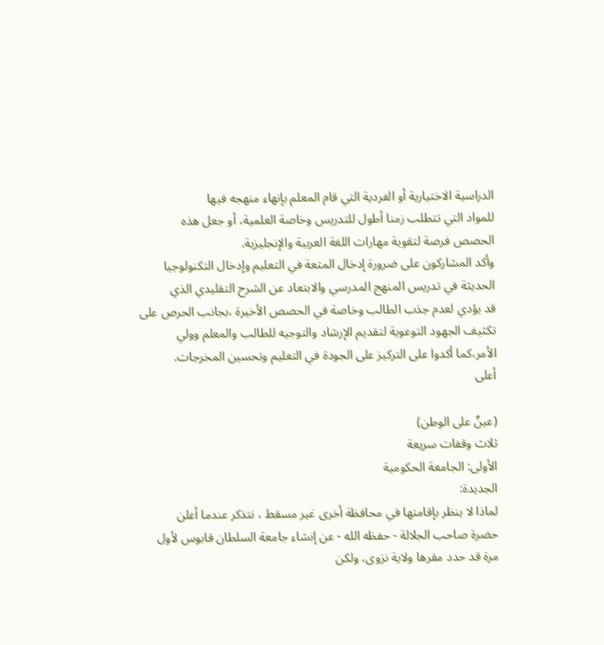الدراسية الاختيارية أو الفردية التي قام المعلم بإنهاء منهجه فيها
للمواد التي تتطلب زمنا أطول للتدريس وخاصة العلمية، أو جعل هذه
الحصص فرصة لتقوية مهارات اللغة العربية والإنجليزية.
وأكد المشاركون على ضرورة إدخال المتعة في التعليم وإدخال التكنولوجيا
الحديثة في تدريس المنهج المدرسي والابتعاد عن الشرح التقليدي الذي
قد يؤدي لعدم جذب الطالب وخاصة في الحصص الأخيرة ،بجانب الحرص على
تكثيف الجهود التوعوية لتقديم الإرشاد والتوجيه للطالب والمعلم وولي
الأمر،كما أكدوا على التركيز على الجودة في التعليم وتحسين المخرجات.
أعلى

(عينٌ على الوطن)
ثلاث وقفات سريعة
الأولى: الجامعة الحكومية
الجديدة:
لماذا لا ينظر بإقامتها في محافظة أخرى غير مسقط ، نتذكر عندما أعلن
حضرة صاحب الجلالة - حفظه الله - عن إنشاء جامعة السلطان قابوس لأول
مرة قد حدد مقرها ولاية نزوى، ولكن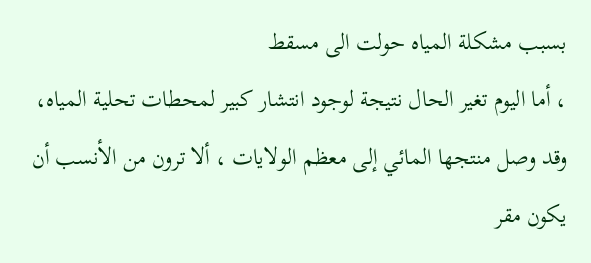بسبب مشكلة المياه حولت الى مسقط
، أما اليوم تغير الحال نتيجة لوجود انتشار كبير لمحطات تحلية المياه،
وقد وصل منتجها المائي إلى معظم الولايات ، ألا ترون من الأنسب أن
يكون مقر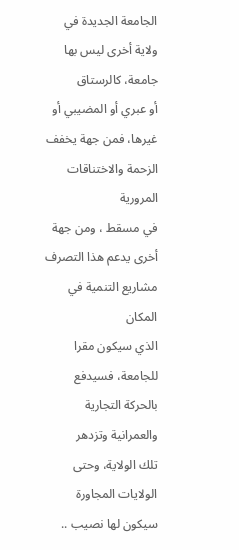الجامعة الجديدة في ولاية أخرى ليس بها جامعة، كالرستاق
أو عبري أو المضيبي أو غيرها، فمن جهة يخفف الزحمة والاختناقات المرورية
في مسقط ، ومن جهة أخرى يدعم هذا التصرف مشاريع التنمية في المكان
الذي سيكون مقرا للجامعة، فسيدفع بالحركة التجارية والعمرانية وتزدهر
تلك الولاية، وحتى الولايات المجاورة سيكون لها نصيب ..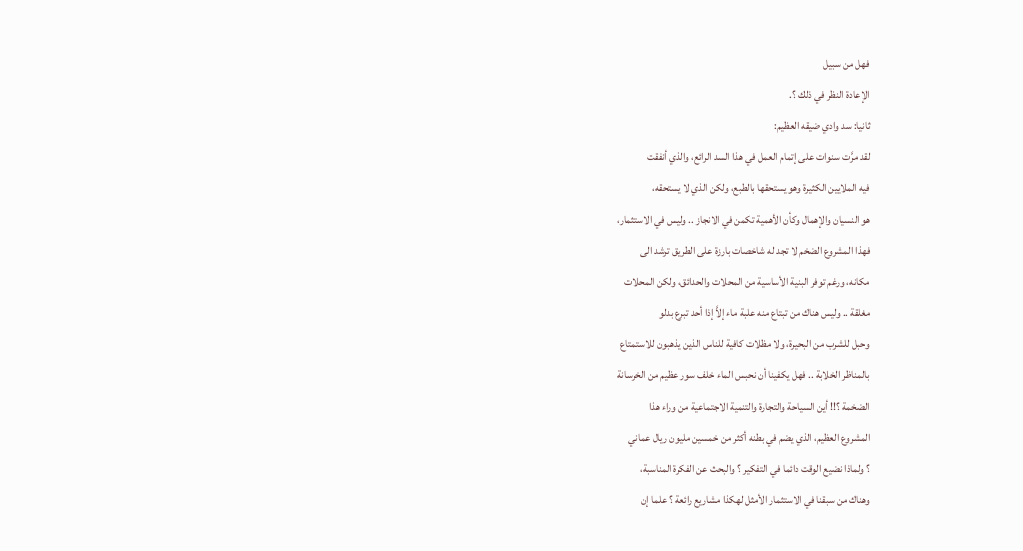فهل من سبيل
الإعادة النظر في ذلك ؟.
ثانيا: سد وادي ضيقه العظيم:
لقد مرَّت سنوات على إتمام العمل في هذا السد الرائع، والذي أنفقت
فيه الملايين الكثيرة وهو يستحقها بالطبع، ولكن الذي لا يستحقه،
هو النسيان والإهمال وكأن الأهمية تكمن في الانجاز .. وليس في الاستثمار،
فهذا المشروع الضخم لا تجد له شاخصات بارزة على الطريق ترشد الى
مكانه، ورغم توفر البنية الأساسية من المحلات والحدائق، ولكن المحلات
مغلقة .. وليس هناك من تبتاع منه علبة ماء إلاَّ إذا أحد تبرع بدلو
وحبل للشرب من البحيرة، ولا مظلات كافية للناس الذين يذهبون للاستمتاع
بالمناظر الخلابة .. فهل يكفينا أن نحبس الماء خلف سور عظيم من الخرسانة
الضخمة ؟!! أين السياحة والتجارة والتنمية الاجتماعية من وراء هذا
المشروع العظيم، الذي يضم في بطنه أكثر من خمسين مليون ريال عماني
؟ ولماذا نضيع الوقت دائما في التفكير ؟ والبحث عن الفكرة المناسبة،
وهناك من سبقنا في الاستثمار الأمثل لهكذا مشاريع رائعة ؟ علما إن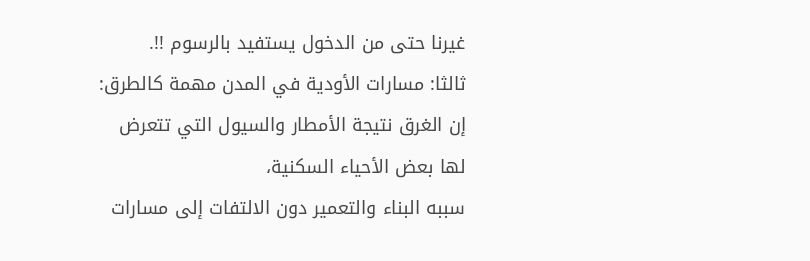غيرنا حتى من الدخول يستفيد بالرسوم !!.
ثالثا: مسارات الأودية في المدن مهمة كالطرق:
إن الغرق نتيجة الأمطار والسيول التي تتعرض لها بعض الأحياء السكنية،
سببه البناء والتعمير دون الالتفات إلى مسارات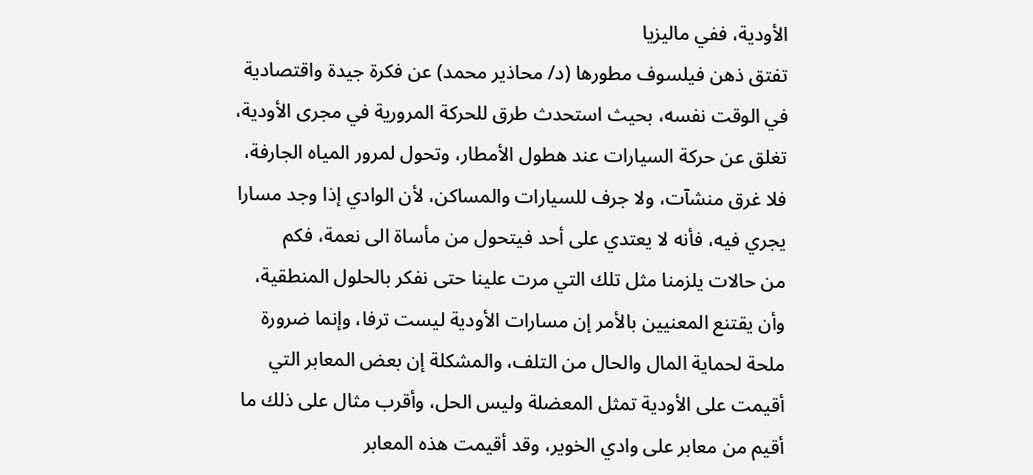الأودية، ففي ماليزيا
تفتق ذهن فيلسوف مطورها (د/ محاذير محمد) عن فكرة جيدة واقتصادية
في الوقت نفسه، بحيث استحدث طرق للحركة المرورية في مجرى الأودية،
تغلق عن حركة السيارات عند هطول الأمطار، وتحول لمرور المياه الجارفة،
فلا غرق منشآت، ولا جرف للسيارات والمساكن، لأن الوادي إذا وجد مسارا
يجري فيه، فأنه لا يعتدي على أحد فيتحول من مأساة الى نعمة، فكم
من حالات يلزمنا مثل تلك التي مرت علينا حتى نفكر بالحلول المنطقية،
وأن يقتنع المعنيين بالأمر إن مسارات الأودية ليست ترفا، وإنما ضرورة
ملحة لحماية المال والحال من التلف، والمشكلة إن بعض المعابر التي
أقيمت على الأودية تمثل المعضلة وليس الحل، وأقرب مثال على ذلك ما
أقيم من معابر على وادي الخوير، وقد أقيمت هذه المعابر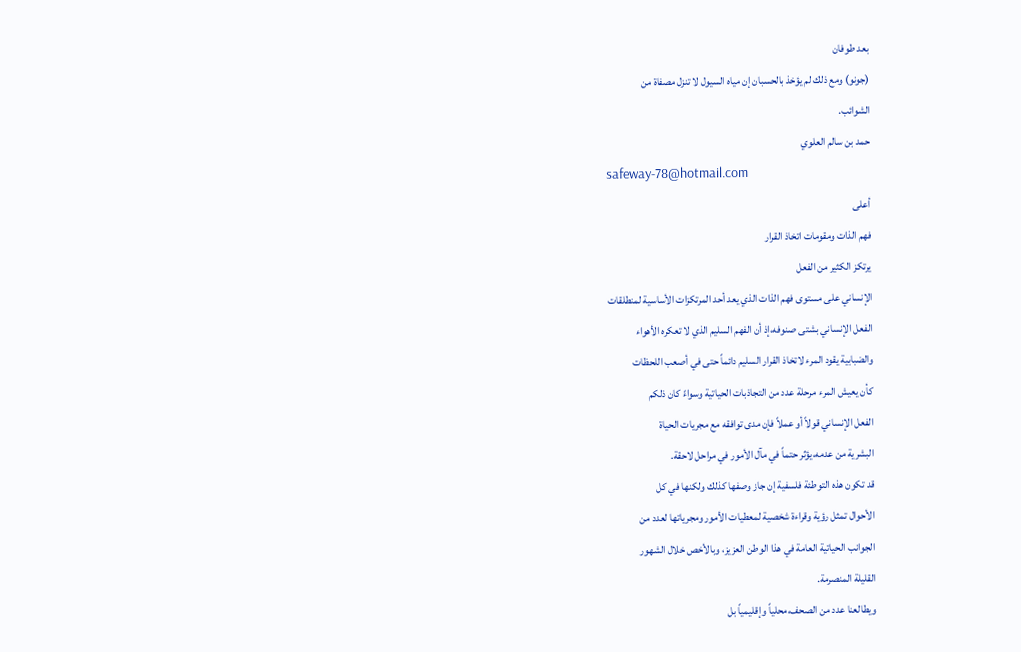بعد طوفان
(جونو) ومع ذلك لم يؤخذ بالحسبان إن مياه السيول لا تنزل مصفاة من
الشوائب.
حمد بن سالم العلوي
safeway-78@hotmail.com
أعلى
فهم الذات ومقومات اتخاذ القرار
يرتكز الكثير من الفعل
الإنساني على مستوى فهم الذات الذي يعد أحد المرتكزات الأساسية لمنطلقات
الفعل الإنساني بشتى صنوفه،إذ أن الفهم السليم الذي لا تعكره الأهواء
والضبابية يقود المرء لاتخاذ القرار السليم دائماً حتى في أصعب اللحظات
كأن يعيش المرء مرحلة عدد من التجاذبات الحياتية وسواءً كان ذلكم
الفعل الإنساني قولاً أو عملاً فإن مدى توافقه مع مجريات الحياة
البشرية من عدمه،يؤثر حتماً في مآل الأمور في مراحل لاحقة.
قد تكون هذه التوطئة فلسفية إن جاز وصفها كذلك ولكنها في كل
الأحوال تمثل رؤية وقراءة شخصية لمعطيات الأمور ومجرياتها لعدد من
الجوانب الحياتية العامة في هذا الوطن العزيز، وبالأخص خلال الشهور
القليلة المنصرمة.
ويطالعنا عدد من الصحف،محلياً وإقليمياً بل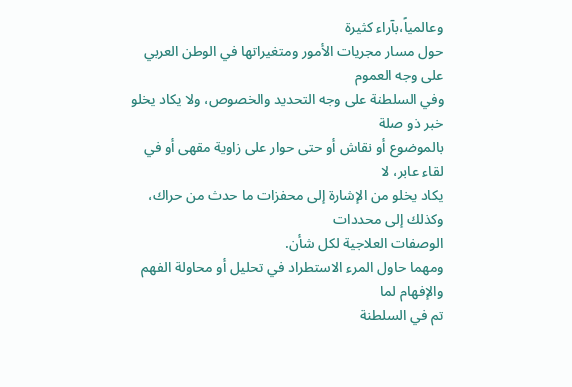وعالمياً،بآراء كثيرة
حول مسار مجريات الأمور ومتغيراتها في الوطن العربي على وجه العموم
وفي السلطنة على وجه التحديد والخصوص، ولا يكاد يخلو خبر ذو صلة
بالموضوع أو نقاش أو حتى حوار على زاوية مقهى أو في لقاء عابر، لا
يكاد يخلو من الإشارة إلى محفزات ما حدث من حراك، وكذلك إلى محددات
الوصفات العلاجية لكل شأن.
ومهما حاول المرء الاستطراد في تحليل أو محاولة الفهم والإفهام لما
تم في السلطنة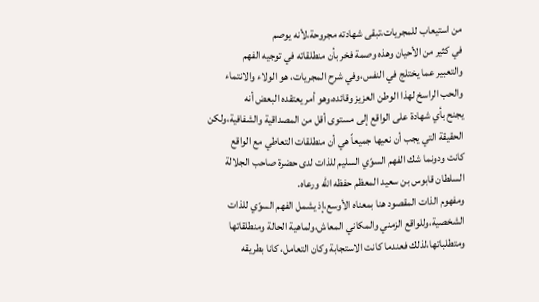من استيعاب للمجريات،تبقى شهادته مجروحة،لأنه يوصم
في كثير من الأحيان وهذه وصمة فخر بأن منطلقاته في توجيه الفهم
والتعبير عما يختلج في النفس،وفي شرح المجريات، هو الولاء والانتماء
والحب الراسخ لهذا الوطن العزيز وقائده،وهو أمر يعتقده البعض أنه
يجنح بأي شهادة على الواقع إلى مستوى أقل من المصداقية والشفافية،ولكن
الحقيقة التي يجب أن نعيها جميعاً هي أن منطلقات التعاطي مع الواقع
كانت ودونما شك الفهم السوّي السليم للذات لدى حضرة صاحب الجلالة
السلطان قابوس بن سعيد المعظم حفظه الله ورعاه.
ومفهوم الذات المقصود هنا بمعناه الأوسع،إذ يشمل الفهم السوّي للذات
الشخصية،وللواقع الزمني والمكاني المعاش،ولماهية الحالة ومنطلقاتها
ومتطلباتها،لذلك فعندما كانت الاستجابة وكان التعامل، كانا بطريقه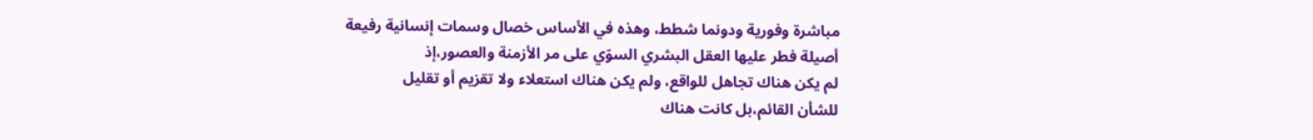مباشرة وفورية ودونما شطط، وهذه في الأساس خصال وسمات إنسانية رفيعة
أصيلة فطر عليها العقل البشري السوّي على مر الأزمنة والعصور،إذ
لم يكن هناك تجاهل للواقع، ولم يكن هناك استعلاء ولا تقزيم أو تقليل
للشأن القائم،بل كانت هناك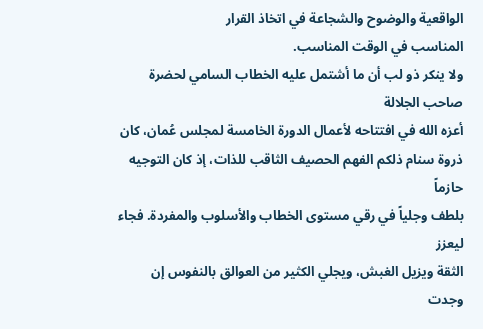الواقعية والوضوح والشجاعة في اتخاذ القرار
المناسب في الوقت المناسب.
ولا ينكر ذو لب أن ما أشتمل عليه الخطاب السامي لحضرة صاحب الجلالة
أعزه الله في افتتاحه لأعمال الدورة الخامسة لمجلس عُمان، كان
ذروة سنام ذلكم الفهم الحصيف الثاقب للذات، إذ كان التوجيه حازماً
بلطف وجلياً في رقي مستوى الخطاب والأسلوب والمفردة. فجاء ليعزز
الثقة ويزيل الغبش، ويجلي الكثير من العوالق بالنفوس إن وجدت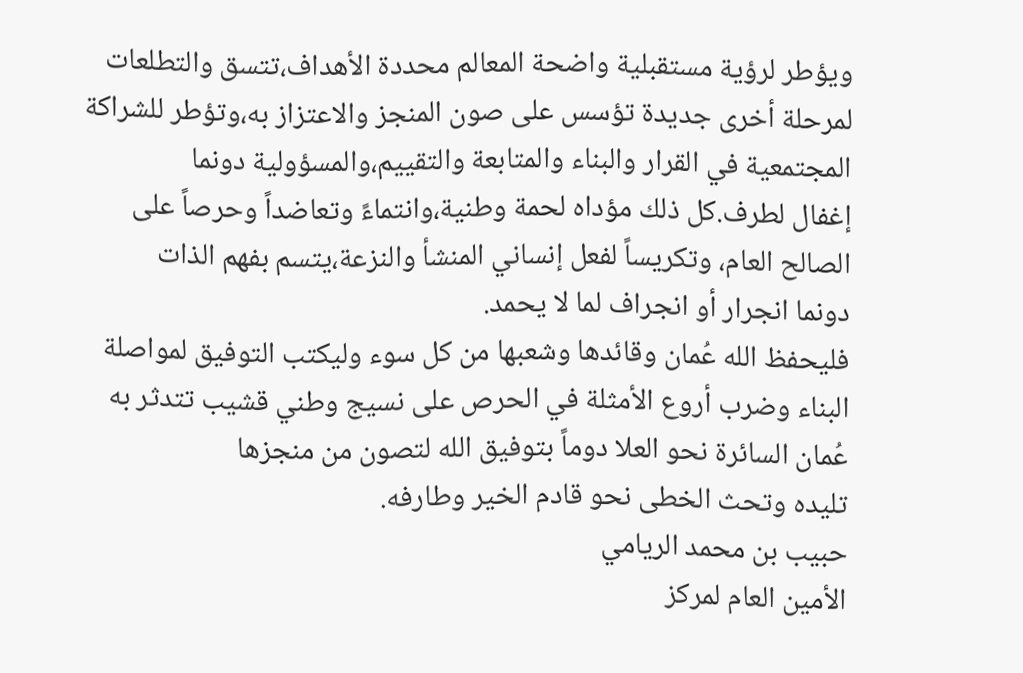ويؤطر لرؤية مستقبلية واضحة المعالم محددة الأهداف،تتسق والتطلعات
لمرحلة أخرى جديدة تؤسس على صون المنجز والاعتزاز به،وتؤطر للشراكة
المجتمعية في القرار والبناء والمتابعة والتقييم،والمسؤولية دونما
إغفال لطرف.كل ذلك مؤداه لحمة وطنية،وانتماءً وتعاضداً وحرصاً على
الصالح العام، وتكريساً لفعل إنساني المنشأ والنزعة،يتسم بفهم الذات
دونما انجرار أو انجراف لما لا يحمد.
فليحفظ الله عُمان وقائدها وشعبها من كل سوء وليكتب التوفيق لمواصلة
البناء وضرب أروع الأمثلة في الحرص على نسيج وطني قشيب تتدثر به
عُمان السائرة نحو العلا دوماً بتوفيق الله لتصون من منجزها
تليده وتحث الخطى نحو قادم الخير وطارفه.
حبيب بن محمد الريامي
الأمين العام لمركز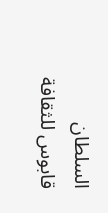السلطان قابوس للثقافة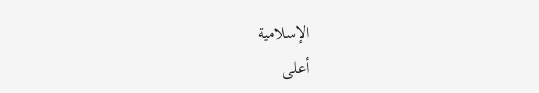الإسلامية
أعلى